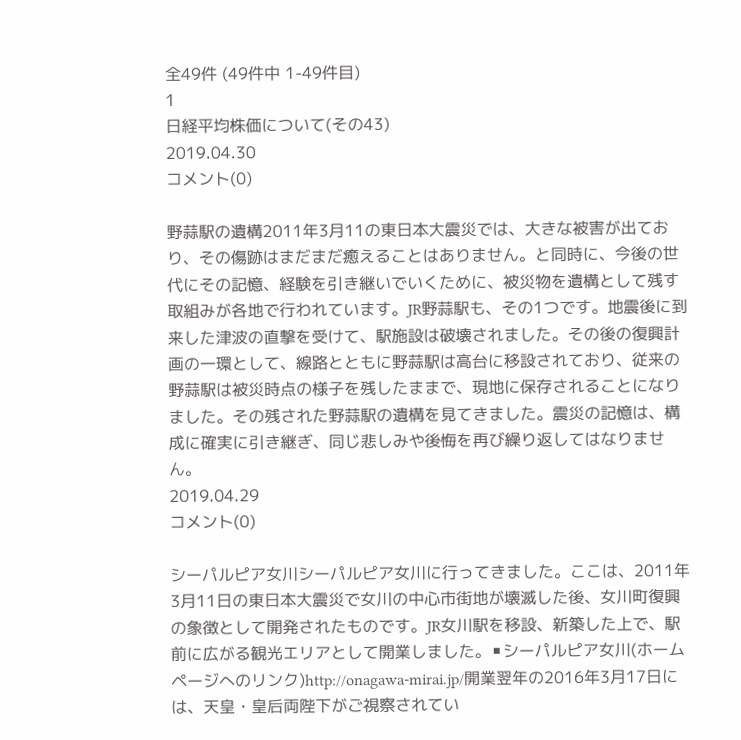全49件 (49件中 1-49件目)
1
日経平均株価について(その43)
2019.04.30
コメント(0)

野蒜駅の遺構2011年3月11の東日本大震災では、大きな被害が出ており、その傷跡はまだまだ癒えることはありません。と同時に、今後の世代にその記憶、経験を引き継いでいくために、被災物を遺構として残す取組みが各地で行われています。JR野蒜駅も、その1つです。地震後に到来した津波の直撃を受けて、駅施設は破壊されました。その後の復興計画の一環として、線路とともに野蒜駅は高台に移設されており、従来の野蒜駅は被災時点の様子を残したままで、現地に保存されることになりました。その残された野蒜駅の遺構を見てきました。震災の記憶は、構成に確実に引き継ぎ、同じ悲しみや後悔を再び繰り返してはなりません。
2019.04.29
コメント(0)

シーパルピア女川シーパルピア女川に行ってきました。ここは、2011年3月11日の東日本大震災で女川の中心市街地が壊滅した後、女川町復興の象徴として開発されたものです。JR女川駅を移設、新築した上で、駅前に広がる観光エリアとして開業しました。▪シーパルピア女川(ホームページへのリンク)http://onagawa-mirai.jp/開業翌年の2016年3月17日には、天皇・皇后両陛下がご視察されてい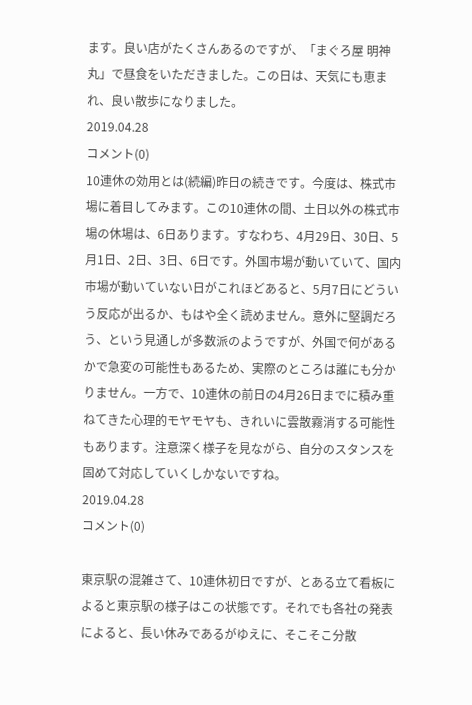ます。良い店がたくさんあるのですが、「まぐろ屋 明神丸」で昼食をいただきました。この日は、天気にも恵まれ、良い散歩になりました。
2019.04.28
コメント(0)
10連休の効用とは(続編)昨日の続きです。今度は、株式市場に着目してみます。この10連休の間、土日以外の株式市場の休場は、6日あります。すなわち、4月29日、30日、5月1日、2日、3日、6日です。外国市場が動いていて、国内市場が動いていない日がこれほどあると、5月7日にどういう反応が出るか、もはや全く読めません。意外に堅調だろう、という見通しが多数派のようですが、外国で何があるかで急変の可能性もあるため、実際のところは誰にも分かりません。一方で、10連休の前日の4月26日までに積み重ねてきた心理的モヤモヤも、きれいに雲散霧消する可能性もあります。注意深く様子を見ながら、自分のスタンスを固めて対応していくしかないですね。
2019.04.28
コメント(0)

東京駅の混雑さて、10連休初日ですが、とある立て看板によると東京駅の様子はこの状態です。それでも各社の発表によると、長い休みであるがゆえに、そこそこ分散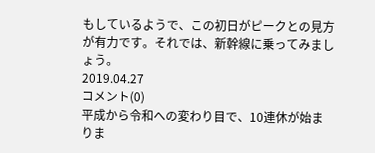もしているようで、この初日がピークとの見方が有力です。それでは、新幹線に乗ってみましょう。
2019.04.27
コメント(0)
平成から令和への変わり目で、10連休が始まりま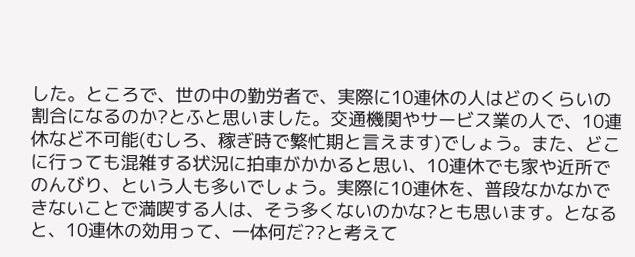した。ところで、世の中の勤労者で、実際に10連休の人はどのくらいの割合になるのか?とふと思いました。交通機関やサービス業の人で、10連休など不可能(むしろ、稼ぎ時で繁忙期と言えます)でしょう。また、どこに行っても混雑する状況に拍車がかかると思い、10連休でも家や近所でのんびり、という人も多いでしょう。実際に10連休を、普段なかなかできないことで満喫する人は、そう多くないのかな?とも思います。となると、10連休の効用って、一体何だ??と考えて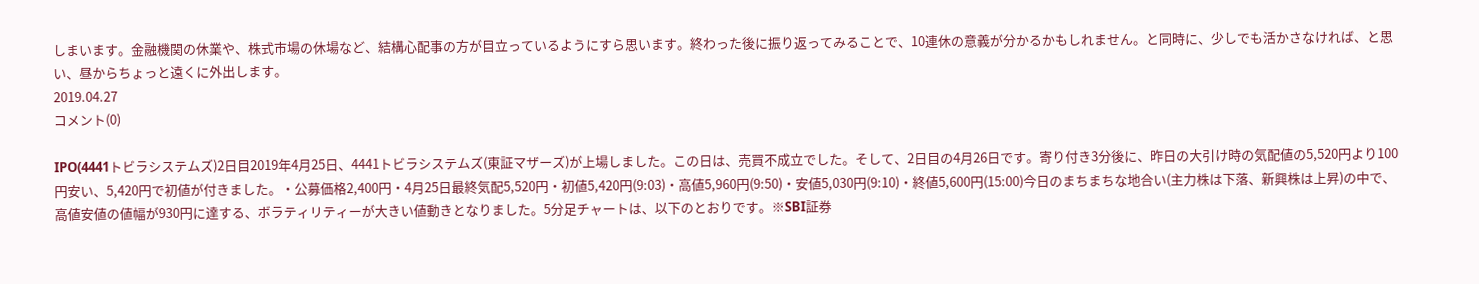しまいます。金融機関の休業や、株式市場の休場など、結構心配事の方が目立っているようにすら思います。終わった後に振り返ってみることで、10連休の意義が分かるかもしれません。と同時に、少しでも活かさなければ、と思い、昼からちょっと遠くに外出します。
2019.04.27
コメント(0)

IPO(4441トビラシステムズ)2日目2019年4月25日、4441トビラシステムズ(東証マザーズ)が上場しました。この日は、売買不成立でした。そして、2日目の4月26日です。寄り付き3分後に、昨日の大引け時の気配値の5,520円より100円安い、5,420円で初値が付きました。・公募価格2,400円・4月25日最終気配5,520円・初値5,420円(9:03)・高値5,960円(9:50)・安値5,030円(9:10)・終値5,600円(15:00)今日のまちまちな地合い(主力株は下落、新興株は上昇)の中で、高値安値の値幅が930円に達する、ボラティリティーが大きい値動きとなりました。5分足チャートは、以下のとおりです。※SBI証券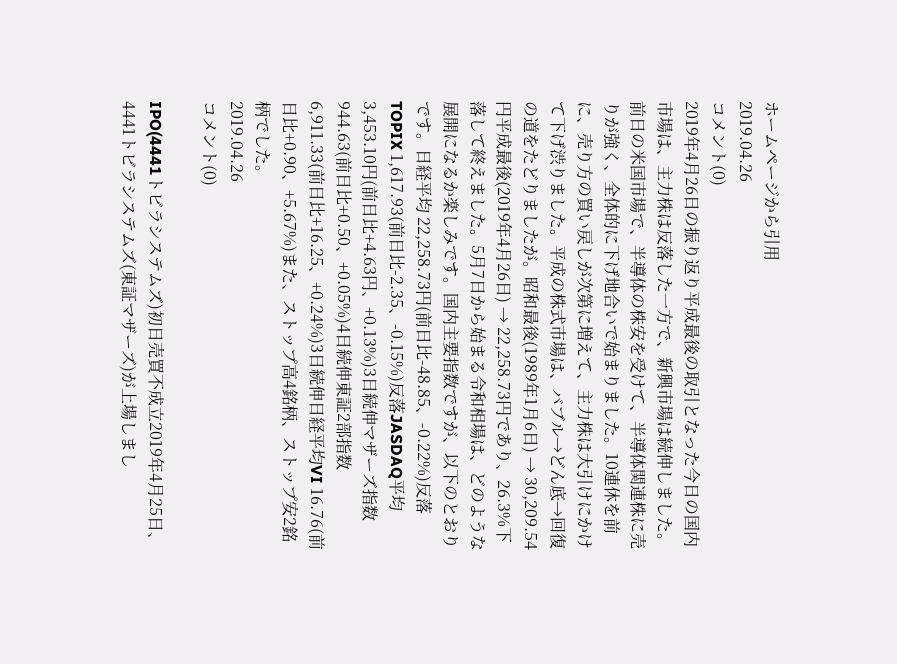ホームページから引用
2019.04.26
コメント(0)
2019年4月26日の振り返り平成最後の取引となった今日の国内市場は、主力株は反落した一方で、新興市場は続伸しました。前日の米国市場で、半導体の株安を受けて、半導体関連株に売りが強く、全体的に下げ地合いで始まりました。10連休を前に、売り方の買い戻しが次第に増えて、主力株は大引けにかけて下げ渋りました。平成の株式市場は、バブル→どん底→回復の道をたどりましたが。昭和最後(1989年1月6日) → 30,209.54円平成最後(2019年4月26日) → 22,258.73円であり、26.3%下落して終えました。5月7日から始まる令和相場は、どのような展開になるか楽しみです。国内主要指数ですが、以下のとおりです。日経平均 22,258.73円(前日比-48.85、-0.22%)反落TOPIX 1,617.93(前日比-2.35、-0.15%)反落JASDAQ平均 3,453.10円(前日比+4.63円、+0.13%)3日続伸マザーズ指数 944.63(前日比+0.50、+0.05%)4日続伸東証2部指数 6,911.33(前日比+16.25、+0.24%)3日続伸日経平均VI 16.76(前日比+0.90、+5.67%)また、ストップ高4銘柄、ストップ安2銘柄でした。
2019.04.26
コメント(0)

IPO(4441トビラシステムズ)初日売買不成立2019年4月25日、4441トビラシステムズ(東証マザーズ)が上場しまし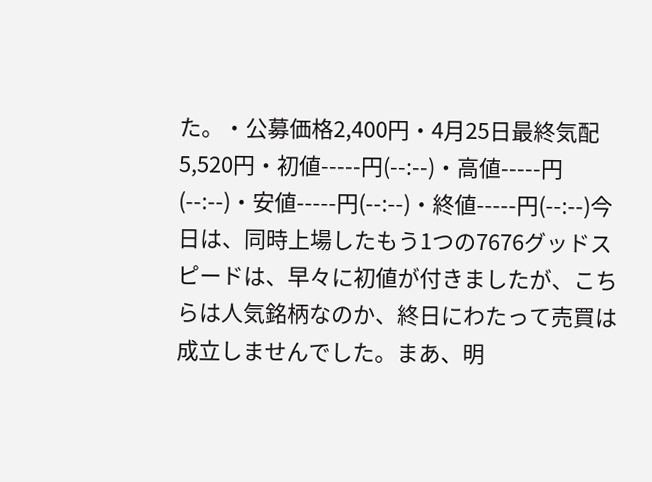た。・公募価格2,400円・4月25日最終気配5,520円・初値-----円(--:--)・高値-----円(--:--)・安値-----円(--:--)・終値-----円(--:--)今日は、同時上場したもう1つの7676グッドスピードは、早々に初値が付きましたが、こちらは人気銘柄なのか、終日にわたって売買は成立しませんでした。まあ、明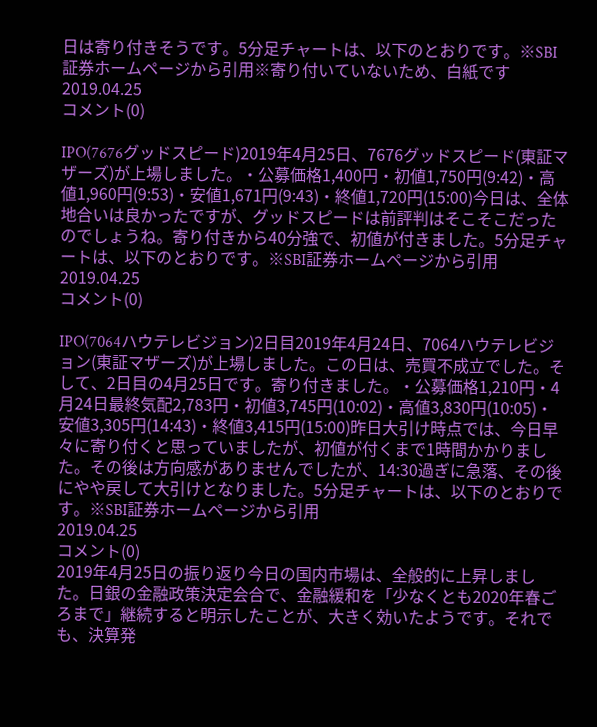日は寄り付きそうです。5分足チャートは、以下のとおりです。※SBI証券ホームページから引用※寄り付いていないため、白紙です
2019.04.25
コメント(0)

IPO(7676グッドスピード)2019年4月25日、7676グッドスピード(東証マザーズ)が上場しました。・公募価格1,400円・初値1,750円(9:42)・高値1,960円(9:53)・安値1,671円(9:43)・終値1,720円(15:00)今日は、全体地合いは良かったですが、グッドスピードは前評判はそこそこだったのでしょうね。寄り付きから40分強で、初値が付きました。5分足チャートは、以下のとおりです。※SBI証券ホームページから引用
2019.04.25
コメント(0)

IPO(7064ハウテレビジョン)2日目2019年4月24日、7064ハウテレビジョン(東証マザーズ)が上場しました。この日は、売買不成立でした。そして、2日目の4月25日です。寄り付きました。・公募価格1,210円・4月24日最終気配2,783円・初値3,745円(10:02)・高値3,830円(10:05)・安値3,305円(14:43)・終値3,415円(15:00)昨日大引け時点では、今日早々に寄り付くと思っていましたが、初値が付くまで1時間かかりました。その後は方向感がありませんでしたが、14:30過ぎに急落、その後にやや戻して大引けとなりました。5分足チャートは、以下のとおりです。※SBI証券ホームページから引用
2019.04.25
コメント(0)
2019年4月25日の振り返り今日の国内市場は、全般的に上昇しました。日銀の金融政策決定会合で、金融緩和を「少なくとも2020年春ごろまで」継続すると明示したことが、大きく効いたようです。それでも、決算発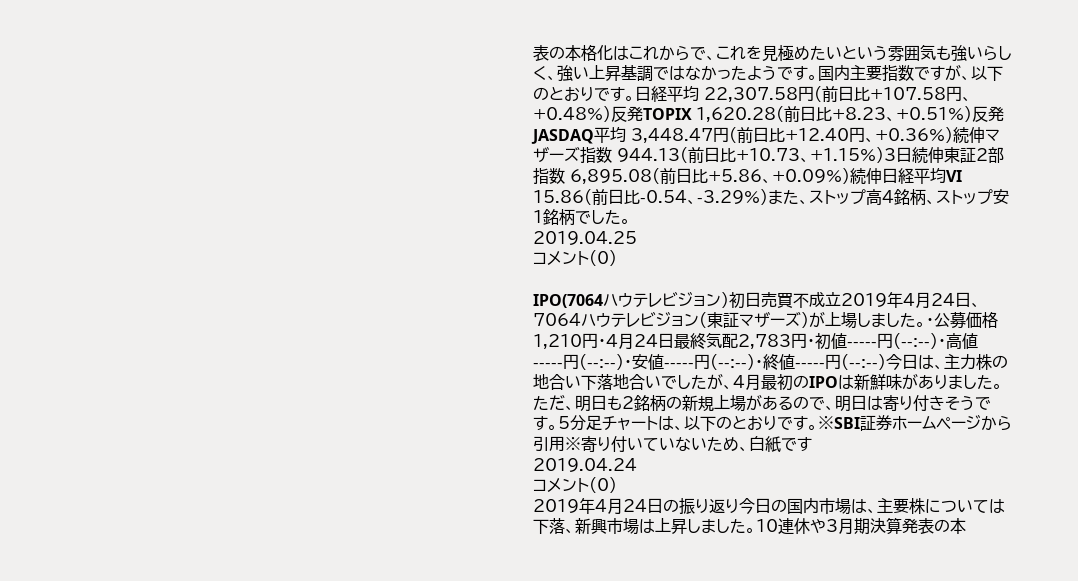表の本格化はこれからで、これを見極めたいという雰囲気も強いらしく、強い上昇基調ではなかったようです。国内主要指数ですが、以下のとおりです。日経平均 22,307.58円(前日比+107.58円、+0.48%)反発TOPIX 1,620.28(前日比+8.23、+0.51%)反発JASDAQ平均 3,448.47円(前日比+12.40円、+0.36%)続伸マザーズ指数 944.13(前日比+10.73、+1.15%)3日続伸東証2部指数 6,895.08(前日比+5.86、+0.09%)続伸日経平均VI 15.86(前日比-0.54、-3.29%)また、ストップ高4銘柄、ストップ安1銘柄でした。
2019.04.25
コメント(0)

IPO(7064ハウテレビジョン)初日売買不成立2019年4月24日、7064ハウテレビジョン(東証マザーズ)が上場しました。・公募価格1,210円・4月24日最終気配2,783円・初値-----円(--:--)・高値-----円(--:--)・安値-----円(--:--)・終値-----円(--:--)今日は、主力株の地合い下落地合いでしたが、4月最初のIPOは新鮮味がありました。ただ、明日も2銘柄の新規上場があるので、明日は寄り付きそうです。5分足チャートは、以下のとおりです。※SBI証券ホームページから引用※寄り付いていないため、白紙です
2019.04.24
コメント(0)
2019年4月24日の振り返り今日の国内市場は、主要株については下落、新興市場は上昇しました。10連休や3月期決算発表の本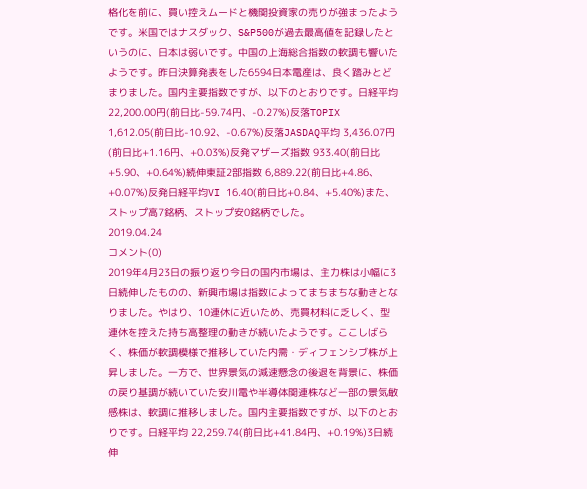格化を前に、買い控えムードと機関投資家の売りが強まったようです。米国ではナスダック、S&P500が過去最高値を記録したというのに、日本は弱いです。中国の上海総合指数の軟調も響いたようです。昨日決算発表をした6594日本電産は、良く踏みとどまりました。国内主要指数ですが、以下のとおりです。日経平均 22,200.00円(前日比-59.74円、-0.27%)反落TOPIX 1,612.05(前日比-10.92、-0.67%)反落JASDAQ平均 3,436.07円(前日比+1.16円、+0.03%)反発マザーズ指数 933.40(前日比+5.90、+0.64%)続伸東証2部指数 6,889.22(前日比+4.86、+0.07%)反発日経平均VI 16.40(前日比+0.84、+5.40%)また、ストップ高7銘柄、ストップ安0銘柄でした。
2019.04.24
コメント(0)
2019年4月23日の振り返り今日の国内市場は、主力株は小幅に3日続伸したものの、新興市場は指数によってまちまちな動きとなりました。やはり、10連休に近いため、売買材料に乏しく、型連休を控えた持ち高整理の動きが続いたようです。ここしばらく、株価が軟調模様で推移していた内需・ディフェンシブ株が上昇しました。一方で、世界景気の減速懸念の後退を背景に、株価の戻り基調が続いていた安川電や半導体関連株など一部の景気敏感株は、軟調に推移しました。国内主要指数ですが、以下のとおりです。日経平均 22,259.74(前日比+41.84円、+0.19%)3日続伸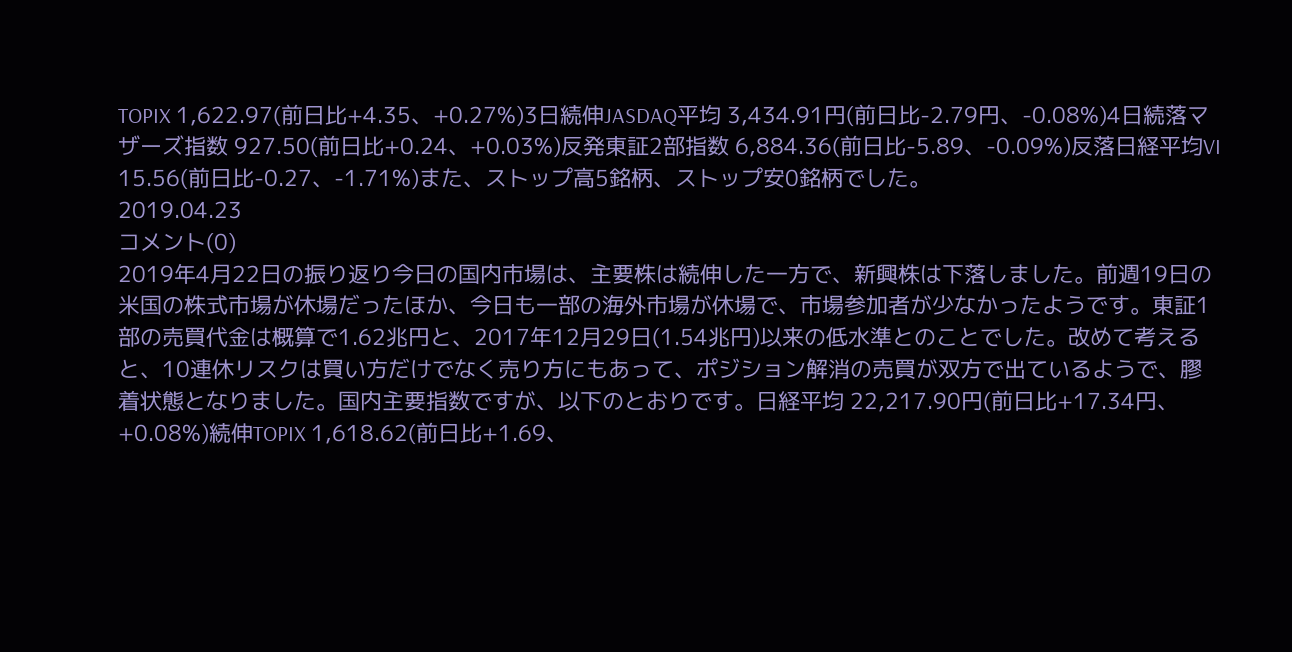TOPIX 1,622.97(前日比+4.35、+0.27%)3日続伸JASDAQ平均 3,434.91円(前日比-2.79円、-0.08%)4日続落マザーズ指数 927.50(前日比+0.24、+0.03%)反発東証2部指数 6,884.36(前日比-5.89、-0.09%)反落日経平均VI 15.56(前日比-0.27、-1.71%)また、ストップ高5銘柄、ストップ安0銘柄でした。
2019.04.23
コメント(0)
2019年4月22日の振り返り今日の国内市場は、主要株は続伸した一方で、新興株は下落しました。前週19日の米国の株式市場が休場だったほか、今日も一部の海外市場が休場で、市場参加者が少なかったようです。東証1部の売買代金は概算で1.62兆円と、2017年12月29日(1.54兆円)以来の低水準とのことでした。改めて考えると、10連休リスクは買い方だけでなく売り方にもあって、ポジション解消の売買が双方で出ているようで、膠着状態となりました。国内主要指数ですが、以下のとおりです。日経平均 22,217.90円(前日比+17.34円、+0.08%)続伸TOPIX 1,618.62(前日比+1.69、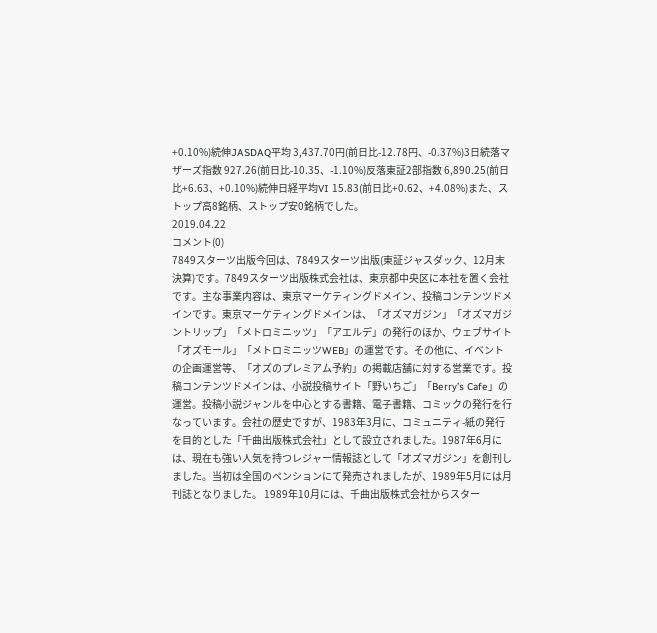+0.10%)続伸JASDAQ平均 3,437.70円(前日比-12.78円、-0.37%)3日続落マザーズ指数 927.26(前日比-10.35、-1.10%)反落東証2部指数 6,890.25(前日比+6.63、+0.10%)続伸日経平均VI 15.83(前日比+0.62、+4.08%)また、ストップ高8銘柄、ストップ安0銘柄でした。
2019.04.22
コメント(0)
7849スターツ出版今回は、7849スターツ出版(東証ジャスダック、12月末決算)です。7849スターツ出版株式会社は、東京都中央区に本社を置く会社です。主な事業内容は、東京マーケティングドメイン、投稿コンテンツドメインです。東京マーケティングドメインは、「オズマガジン」「オズマガジントリップ」「メトロミニッツ」「アエルデ」の発行のほか、ウェブサイト「オズモール」「メトロミニッツWEB」の運営です。その他に、イベントの企画運営等、「オズのプレミアム予約」の掲載店舗に対する営業です。投稿コンテンツドメインは、小説投稿サイト「野いちご」「Berry’s Cafe」の運営。投稿小説ジャンルを中心とする書籍、電子書籍、コミックの発行を行なっています。会社の歴史ですが、1983年3月に、コミュニティ-紙の発行を目的とした「千曲出版株式会社」として設立されました。1987年6月には、現在も強い人気を持つレジャー情報誌として「オズマガジン」を創刊しました。当初は全国のペンションにて発売されましたが、1989年5月には月刊誌となりました。 1989年10月には、千曲出版株式会社からスター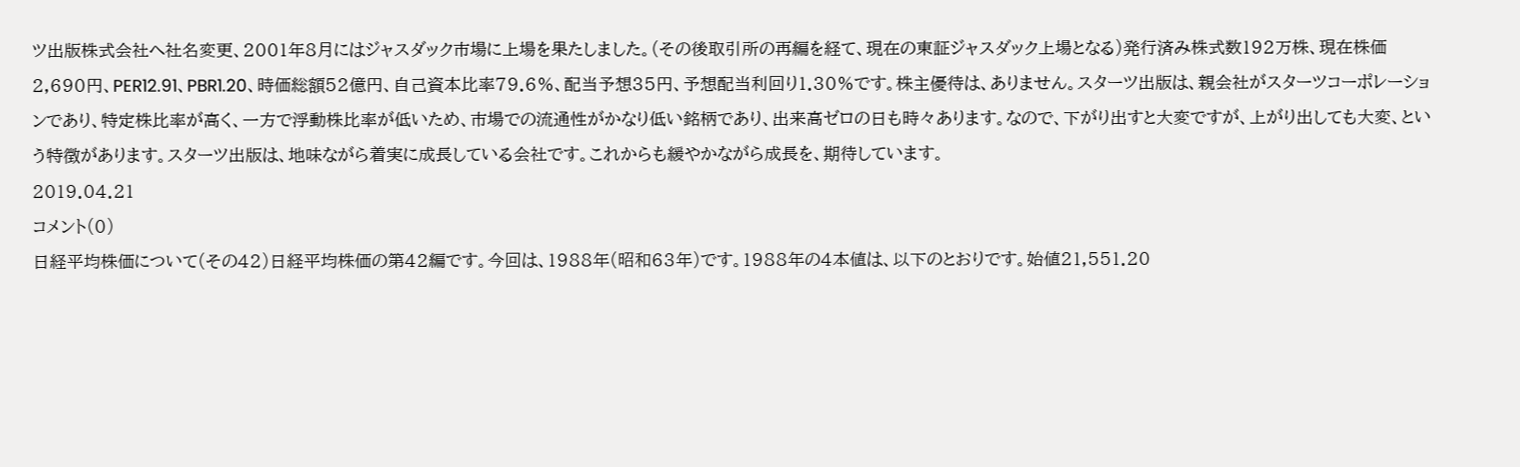ツ出版株式会社へ社名変更、2001年8月にはジャスダック市場に上場を果たしました。(その後取引所の再編を経て、現在の東証ジャスダック上場となる)発行済み株式数192万株、現在株価2,690円、PER12.91、PBR1.20、時価総額52億円、自己資本比率79.6%、配当予想35円、予想配当利回り1.30%です。株主優待は、ありません。スターツ出版は、親会社がスターツコーポレーションであり、特定株比率が高く、一方で浮動株比率が低いため、市場での流通性がかなり低い銘柄であり、出来高ゼロの日も時々あります。なので、下がり出すと大変ですが、上がり出しても大変、という特徴があります。スターツ出版は、地味ながら着実に成長している会社です。これからも緩やかながら成長を、期待しています。
2019.04.21
コメント(0)
日経平均株価について(その42)日経平均株価の第42編です。今回は、1988年(昭和63年)です。1988年の4本値は、以下のとおりです。始値21,551.20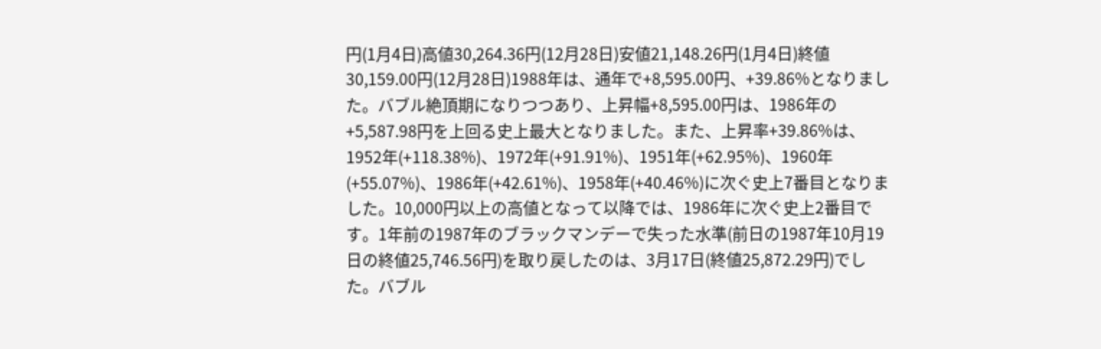円(1月4日)高値30,264.36円(12月28日)安値21,148.26円(1月4日)終値30,159.00円(12月28日)1988年は、通年で+8,595.00円、+39.86%となりました。バブル絶頂期になりつつあり、上昇幅+8,595.00円は、1986年の+5,587.98円を上回る史上最大となりました。また、上昇率+39.86%は、1952年(+118.38%)、1972年(+91.91%)、1951年(+62.95%)、1960年(+55.07%)、1986年(+42.61%)、1958年(+40.46%)に次ぐ史上7番目となりました。10,000円以上の高値となって以降では、1986年に次ぐ史上2番目です。1年前の1987年のブラックマンデーで失った水準(前日の1987年10月19日の終値25,746.56円)を取り戻したのは、3月17日(終値25,872.29円)でした。バブル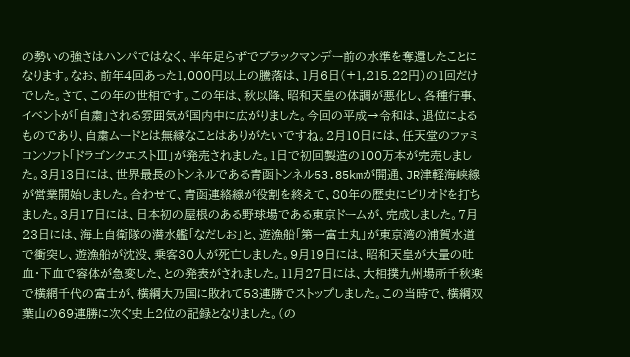の勢いの強さはハンパではなく、半年足らずでブラックマンデー前の水準を奪還したことになります。なお、前年4回あった1,000円以上の騰落は、1月6日(+1,215.22円)の1回だけでした。さて、この年の世相です。この年は、秋以降、昭和天皇の体調が悪化し、各種行事、イベントが「自粛」される雰囲気が国内中に広がりました。今回の平成→令和は、退位によるものであり、自粛ムードとは無縁なことはありがたいですね。2月10日には、任天堂のファミコンソフト「ドラゴンクエストⅢ」が発売されました。1日で初回製造の100万本が完売しました。3月13日には、世界最長のトンネルである青函トンネル53.85kmが開通、JR津軽海峡線が営業開始しました。合わせて、青函連絡線が役割を終えて、80年の歴史にピリオドを打ちました。3月17日には、日本初の屋根のある野球場である東京ドームが、完成しました。7月23日には、海上自衛隊の潜水艦「なだしお」と、遊漁船「第一富士丸」が東京湾の浦賀水道で衝突し、遊漁船が沈没、乗客30人が死亡しました。9月19日には、昭和天皇が大量の吐血・下血で容体が急変した、との発表がされました。11月27日には、大相撲九州場所千秋楽で横網千代の富士が、横綱大乃国に敗れて53連勝でストップしました。この当時で、横綱双葉山の69連勝に次ぐ史上2位の記録となりました。(の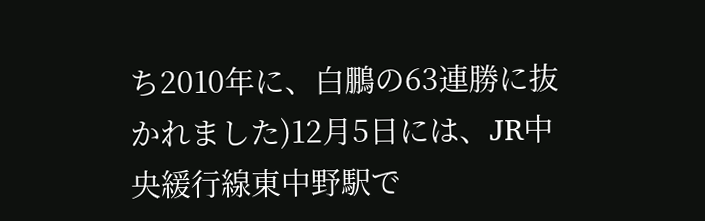ち2010年に、白鵬の63連勝に抜かれました)12月5日には、JR中央緩行線東中野駅で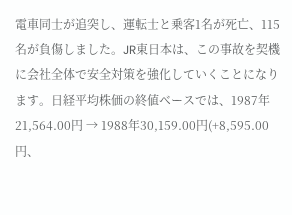電車同士が追突し、運転士と乗客1名が死亡、115名が負傷しました。JR東日本は、この事故を契機に会社全体で安全対策を強化していくことになります。日経平均株価の終値ベースでは、1987年21,564.00円 → 1988年30,159.00円(+8,595.00円、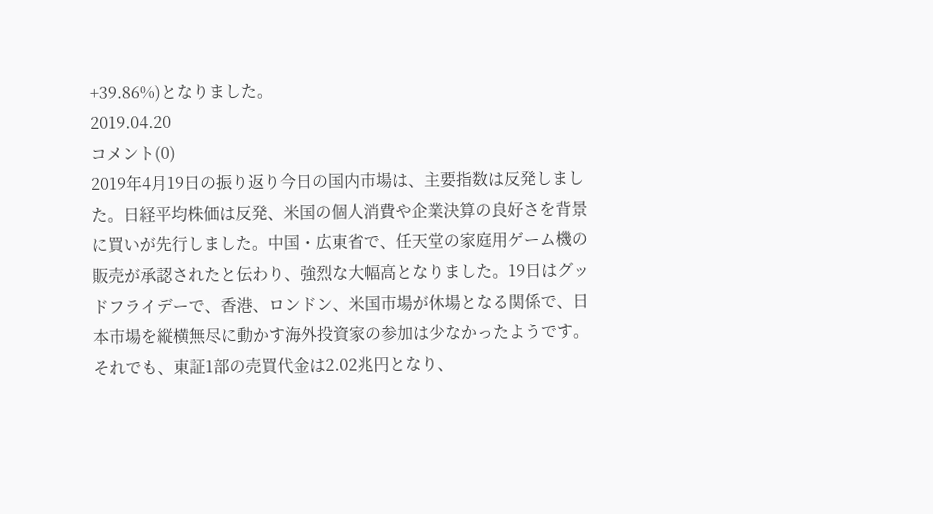+39.86%)となりました。
2019.04.20
コメント(0)
2019年4月19日の振り返り今日の国内市場は、主要指数は反発しました。日経平均株価は反発、米国の個人消費や企業決算の良好さを背景に買いが先行しました。中国・広東省で、任天堂の家庭用ゲーム機の販売が承認されたと伝わり、強烈な大幅高となりました。19日はグッドフライデーで、香港、ロンドン、米国市場が休場となる関係で、日本市場を縦横無尽に動かす海外投資家の参加は少なかったようです。それでも、東証1部の売買代金は2.02兆円となり、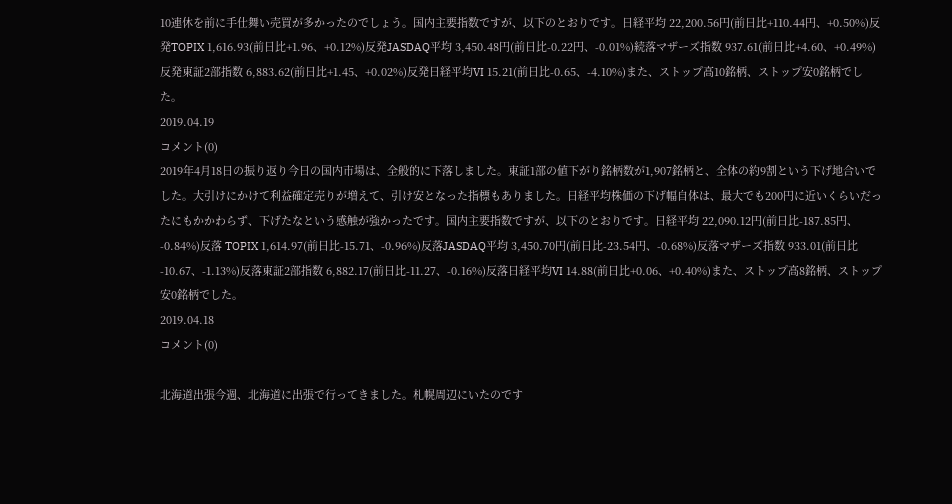10連休を前に手仕舞い売買が多かったのでしょう。国内主要指数ですが、以下のとおりです。日経平均 22,200.56円(前日比+110.44円、+0.50%)反発TOPIX 1,616.93(前日比+1.96、+0.12%)反発JASDAQ平均 3,450.48円(前日比-0.22円、-0.01%)続落マザーズ指数 937.61(前日比+4.60、+0.49%)反発東証2部指数 6,883.62(前日比+1.45、+0.02%)反発日経平均VI 15.21(前日比-0.65、-4.10%)また、ストップ高10銘柄、ストップ安0銘柄でした。
2019.04.19
コメント(0)
2019年4月18日の振り返り今日の国内市場は、全般的に下落しました。東証1部の値下がり銘柄数が1,907銘柄と、全体の約9割という下げ地合いでした。大引けにかけて利益確定売りが増えて、引け安となった指標もありました。日経平均株価の下げ幅自体は、最大でも200円に近いくらいだったにもかかわらず、下げたなという感触が強かったです。国内主要指数ですが、以下のとおりです。日経平均 22,090.12円(前日比-187.85円、-0.84%)反落 TOPIX 1,614.97(前日比-15.71、-0.96%)反落JASDAQ平均 3,450.70円(前日比-23.54円、-0.68%)反落マザーズ指数 933.01(前日比-10.67、-1.13%)反落東証2部指数 6,882.17(前日比-11.27、-0.16%)反落日経平均VI 14.88(前日比+0.06、+0.40%)また、ストップ高8銘柄、ストップ安0銘柄でした。
2019.04.18
コメント(0)

北海道出張今週、北海道に出張で行ってきました。札幌周辺にいたのです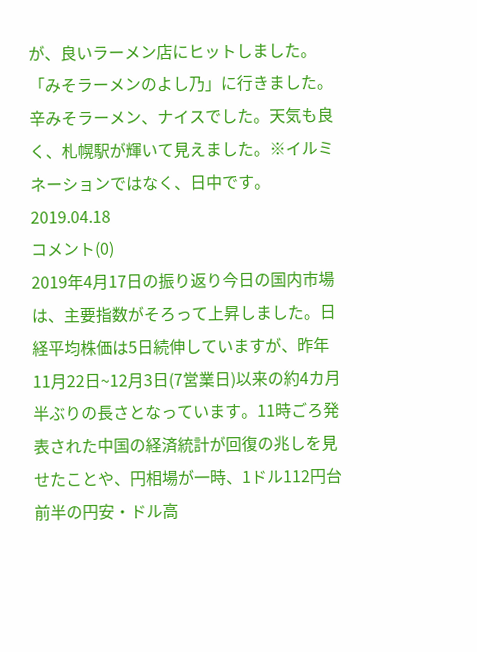が、良いラーメン店にヒットしました。「みそラーメンのよし乃」に行きました。辛みそラーメン、ナイスでした。天気も良く、札幌駅が輝いて見えました。※イルミネーションではなく、日中です。
2019.04.18
コメント(0)
2019年4月17日の振り返り今日の国内市場は、主要指数がそろって上昇しました。日経平均株価は5日続伸していますが、昨年11月22日~12月3日(7営業日)以来の約4カ月半ぶりの長さとなっています。11時ごろ発表された中国の経済統計が回復の兆しを見せたことや、円相場が一時、1ドル112円台前半の円安・ドル高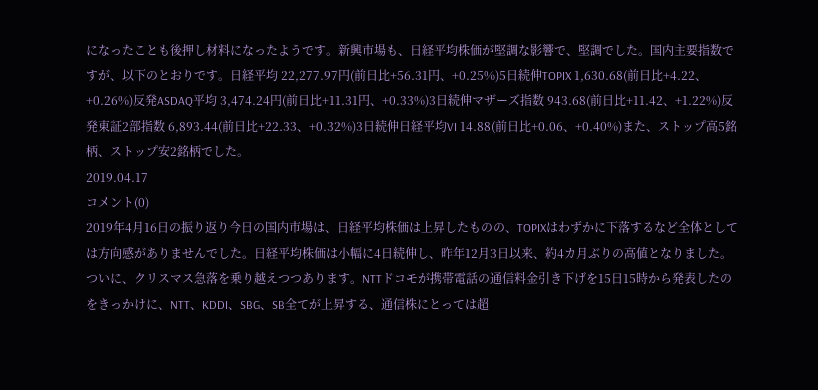になったことも後押し材料になったようです。新興市場も、日経平均株価が堅調な影響で、堅調でした。国内主要指数ですが、以下のとおりです。日経平均 22,277.97円(前日比+56.31円、+0.25%)5日続伸TOPIX 1,630.68(前日比+4.22、+0.26%)反発ASDAQ平均 3,474.24円(前日比+11.31円、+0.33%)3日続伸マザーズ指数 943.68(前日比+11.42、+1.22%)反発東証2部指数 6,893.44(前日比+22.33、+0.32%)3日続伸日経平均VI 14.88(前日比+0.06、+0.40%)また、ストップ高5銘柄、ストップ安2銘柄でした。
2019.04.17
コメント(0)
2019年4月16日の振り返り今日の国内市場は、日経平均株価は上昇したものの、TOPIXはわずかに下落するなど全体としては方向感がありませんでした。日経平均株価は小幅に4日続伸し、昨年12月3日以来、約4カ月ぶりの高値となりました。ついに、クリスマス急落を乗り越えつつあります。NTTドコモが携帯電話の通信料金引き下げを15日15時から発表したのをきっかけに、NTT、KDDI、SBG、SB全てが上昇する、通信株にとっては超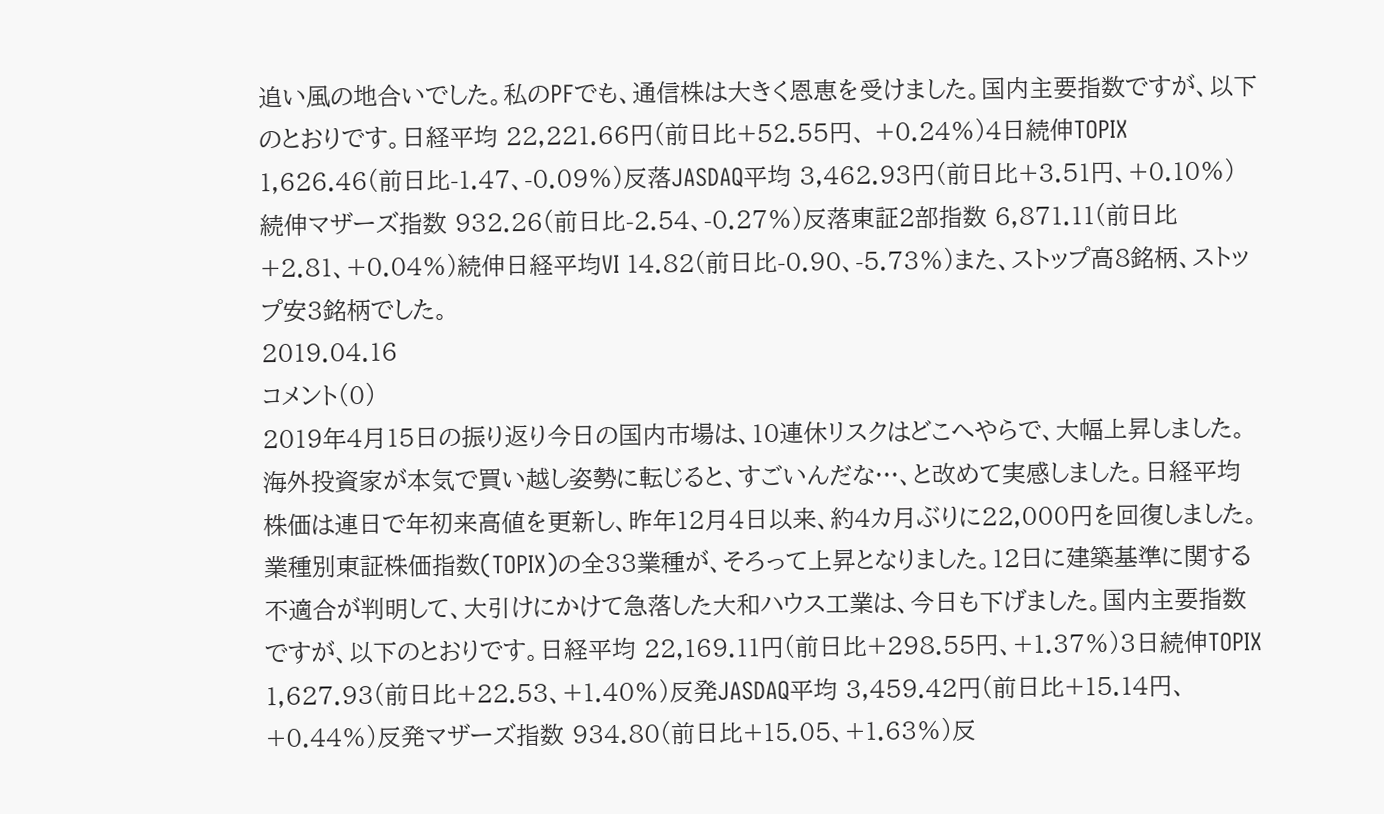追い風の地合いでした。私のPFでも、通信株は大きく恩恵を受けました。国内主要指数ですが、以下のとおりです。日経平均 22,221.66円(前日比+52.55円、 +0.24%)4日続伸TOPIX 1,626.46(前日比-1.47、-0.09%)反落JASDAQ平均 3,462.93円(前日比+3.51円、+0.10%)続伸マザーズ指数 932.26(前日比-2.54、-0.27%)反落東証2部指数 6,871.11(前日比+2.81、+0.04%)続伸日経平均VI 14.82(前日比-0.90、-5.73%)また、ストップ高8銘柄、ストップ安3銘柄でした。
2019.04.16
コメント(0)
2019年4月15日の振り返り今日の国内市場は、10連休リスクはどこへやらで、大幅上昇しました。海外投資家が本気で買い越し姿勢に転じると、すごいんだな…、と改めて実感しました。日経平均株価は連日で年初来高値を更新し、昨年12月4日以来、約4カ月ぶりに22,000円を回復しました。業種別東証株価指数(TOPIX)の全33業種が、そろって上昇となりました。12日に建築基準に関する不適合が判明して、大引けにかけて急落した大和ハウス工業は、今日も下げました。国内主要指数ですが、以下のとおりです。日経平均 22,169.11円(前日比+298.55円、+1.37%)3日続伸TOPIX 1,627.93(前日比+22.53、+1.40%)反発JASDAQ平均 3,459.42円(前日比+15.14円、+0.44%)反発マザーズ指数 934.80(前日比+15.05、+1.63%)反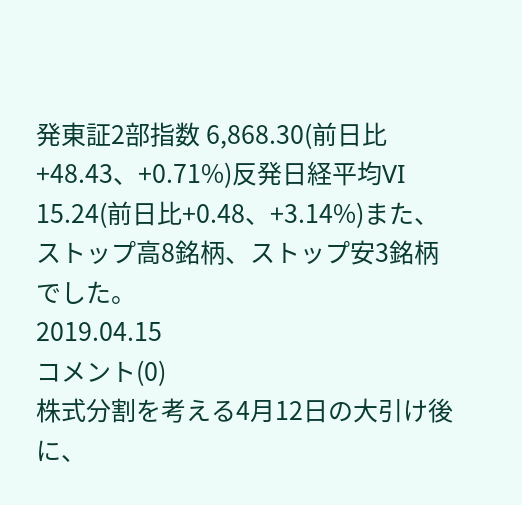発東証2部指数 6,868.30(前日比+48.43、+0.71%)反発日経平均VI 15.24(前日比+0.48、+3.14%)また、ストップ高8銘柄、ストップ安3銘柄でした。
2019.04.15
コメント(0)
株式分割を考える4月12日の大引け後に、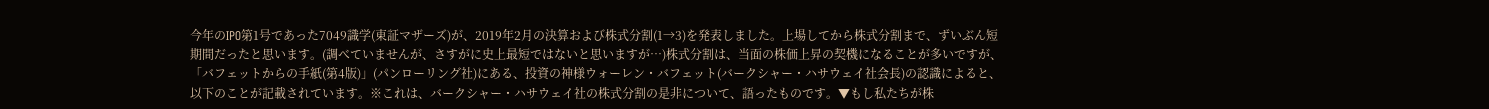今年のIPO第1号であった7049識学(東証マザーズ)が、2019年2月の決算および株式分割(1→3)を発表しました。上場してから株式分割まで、ずいぶん短期間だったと思います。(調べていませんが、さすがに史上最短ではないと思いますが…)株式分割は、当面の株価上昇の契機になることが多いですが、「バフェットからの手紙(第4版)」(パンローリング社)にある、投資の神様ウォーレン・バフェット(バークシャー・ハサウェイ社会長)の認識によると、以下のことが記載されています。※これは、バークシャー・ハサウェイ社の株式分割の是非について、語ったものです。▼もし私たちが株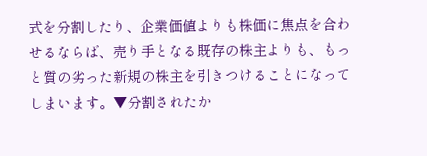式を分割したり、企業価値よりも株価に焦点を合わせるならば、売り手となる既存の株主よりも、もっと質の劣った新規の株主を引きつけることになってしまいます。▼分割されたか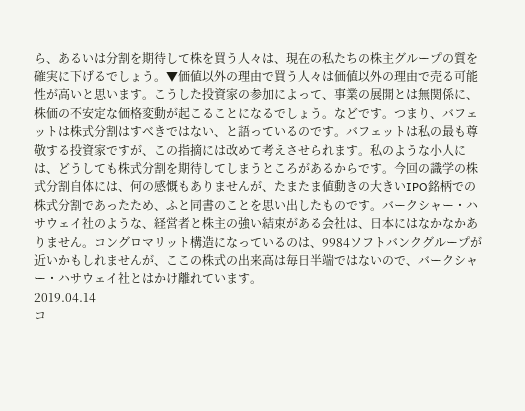ら、あるいは分割を期待して株を買う人々は、現在の私たちの株主グループの質を確実に下げるでしょう。▼価値以外の理由で買う人々は価値以外の理由で売る可能性が高いと思います。こうした投資家の参加によって、事業の展開とは無関係に、株価の不安定な価格変動が起こることになるでしょう。などです。つまり、バフェットは株式分割はすべきではない、と語っているのです。バフェットは私の最も尊敬する投資家ですが、この指摘には改めて考えさせられます。私のような小人には、どうしても株式分割を期待してしまうところがあるからです。今回の識学の株式分割自体には、何の感慨もありませんが、たまたま値動きの大きいIPO銘柄での株式分割であったため、ふと同書のことを思い出したものです。バークシャー・ハサウェイ社のような、経営者と株主の強い結束がある会社は、日本にはなかなかありません。コングロマリット構造になっているのは、9984ソフトバンクグループが近いかもしれませんが、ここの株式の出来高は毎日半端ではないので、バークシャー・ハサウェイ社とはかけ離れています。
2019.04.14
コ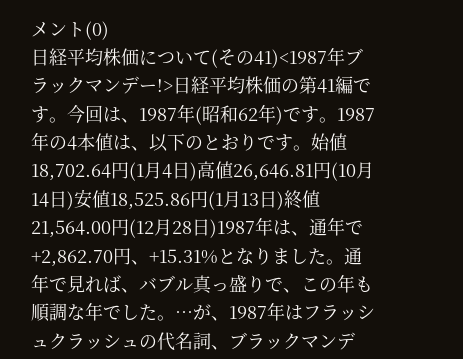メント(0)
日経平均株価について(その41)<1987年ブラックマンデー!>日経平均株価の第41編です。今回は、1987年(昭和62年)です。1987年の4本値は、以下のとおりです。始値18,702.64円(1月4日)高値26,646.81円(10月14日)安値18,525.86円(1月13日)終値21,564.00円(12月28日)1987年は、通年で+2,862.70円、+15.31%となりました。通年で見れば、バブル真っ盛りで、この年も順調な年でした。…が、1987年はフラッシュクラッシュの代名詞、ブラックマンデ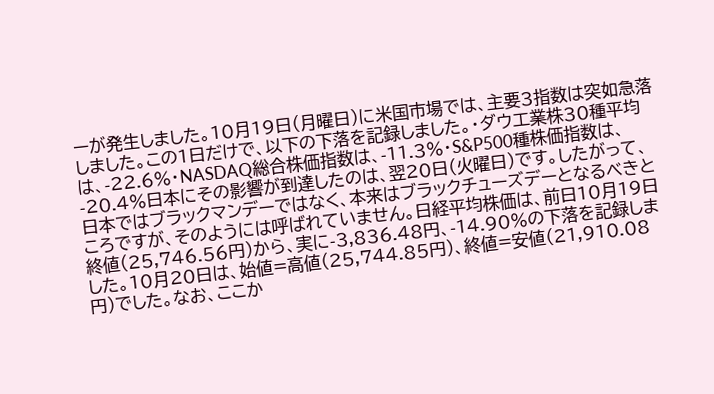ーが発生しました。10月19日(月曜日)に米国市場では、主要3指数は突如急落しました。この1日だけで、以下の下落を記録しました。・ダウ工業株30種平均は、-22.6%・NASDAQ総合株価指数は、-11.3%・S&P500種株価指数は、-20.4%日本にその影響が到達したのは、翌20日(火曜日)です。したがって、日本ではブラックマンデーではなく、本来はブラックチューズデーとなるべきところですが、そのようには呼ばれていません。日経平均株価は、前日10月19日終値(25,746.56円)から、実に-3,836.48円、-14.90%の下落を記録しました。10月20日は、始値=高値(25,744.85円)、終値=安値(21,910.08円)でした。なお、ここか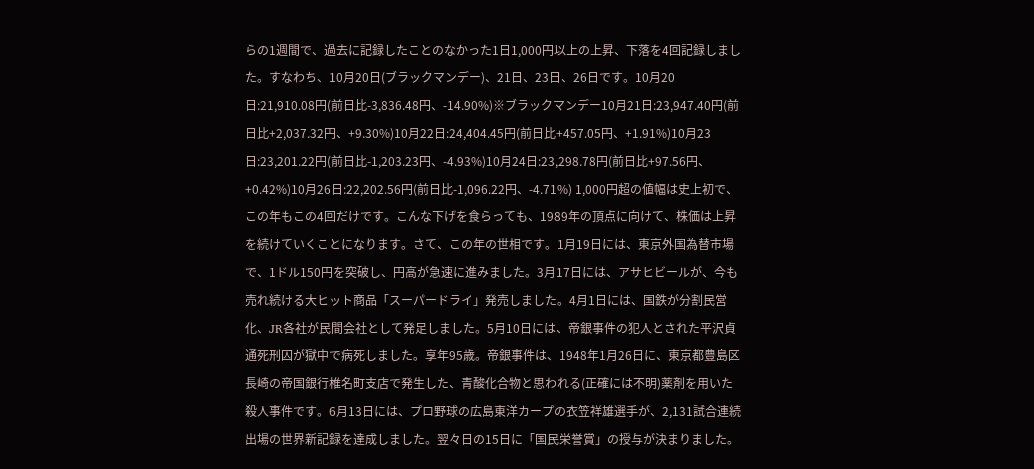らの1週間で、過去に記録したことのなかった1日1,000円以上の上昇、下落を4回記録しました。すなわち、10月20日(ブラックマンデー)、21日、23日、26日です。10月20日:21,910.08円(前日比-3,836.48円、-14.90%)※ブラックマンデー10月21日:23,947.40円(前日比+2,037.32円、+9.30%)10月22日:24,404.45円(前日比+457.05円、+1.91%)10月23日:23,201.22円(前日比-1,203.23円、-4.93%)10月24日:23,298.78円(前日比+97.56円、+0.42%)10月26日:22,202.56円(前日比-1,096.22円、-4.71%) 1,000円超の値幅は史上初で、この年もこの4回だけです。こんな下げを食らっても、1989年の頂点に向けて、株価は上昇を続けていくことになります。さて、この年の世相です。1月19日には、東京外国為替市場で、1ドル150円を突破し、円高が急速に進みました。3月17日には、アサヒビールが、今も売れ続ける大ヒット商品「スーパードライ」発売しました。4月1日には、国鉄が分割民営化、JR各社が民間会社として発足しました。5月10日には、帝銀事件の犯人とされた平沢貞通死刑囚が獄中で病死しました。享年95歳。帝銀事件は、1948年1月26日に、東京都豊島区長崎の帝国銀行椎名町支店で発生した、青酸化合物と思われる(正確には不明)薬剤を用いた殺人事件です。6月13日には、プロ野球の広島東洋カープの衣笠祥雄選手が、2,131試合連続出場の世界新記録を達成しました。翌々日の15日に「国民栄誉賞」の授与が決まりました。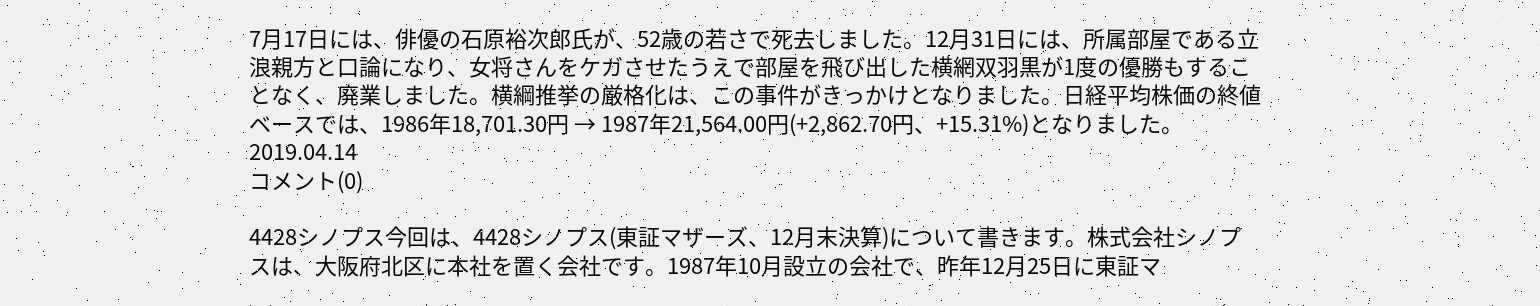7月17日には、俳優の石原裕次郎氏が、52歳の若さで死去しました。12月31日には、所属部屋である立浪親方と口論になり、女将さんをケガさせたうえで部屋を飛び出した横網双羽黒が1度の優勝もすることなく、廃業しました。横綱推挙の厳格化は、この事件がきっかけとなりました。日経平均株価の終値ベースでは、1986年18,701.30円 → 1987年21,564.00円(+2,862.70円、+15.31%)となりました。
2019.04.14
コメント(0)

4428シノプス今回は、4428シノプス(東証マザーズ、12月末決算)について書きます。株式会社シノプスは、大阪府北区に本社を置く会社です。1987年10月設立の会社で、昨年12月25日に東証マ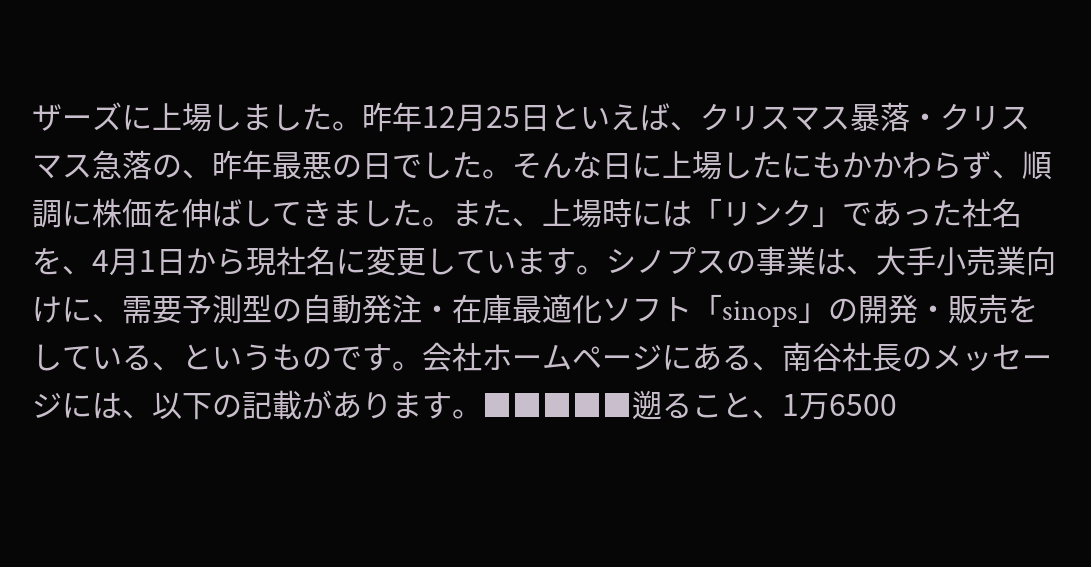ザーズに上場しました。昨年12月25日といえば、クリスマス暴落・クリスマス急落の、昨年最悪の日でした。そんな日に上場したにもかかわらず、順調に株価を伸ばしてきました。また、上場時には「リンク」であった社名を、4月1日から現社名に変更しています。シノプスの事業は、大手小売業向けに、需要予測型の自動発注・在庫最適化ソフト「sinops」の開発・販売をしている、というものです。会社ホームページにある、南谷社長のメッセージには、以下の記載があります。■■■■■遡ること、1万6500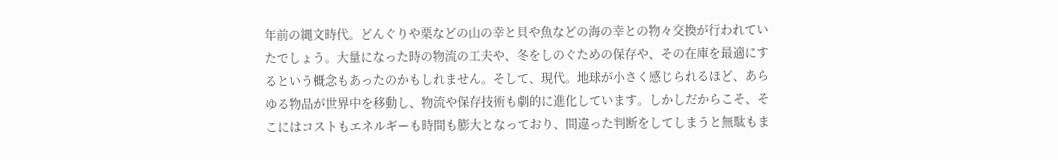年前の縄文時代。どんぐりや栗などの山の幸と貝や魚などの海の幸との物々交換が行われていたでしょう。大量になった時の物流の工夫や、冬をしのぐための保存や、その在庫を最適にするという概念もあったのかもしれません。そして、現代。地球が小さく感じられるほど、あらゆる物品が世界中を移動し、物流や保存技術も劇的に進化しています。しかしだからこそ、そこにはコストもエネルギーも時間も膨大となっており、間違った判断をしてしまうと無駄もま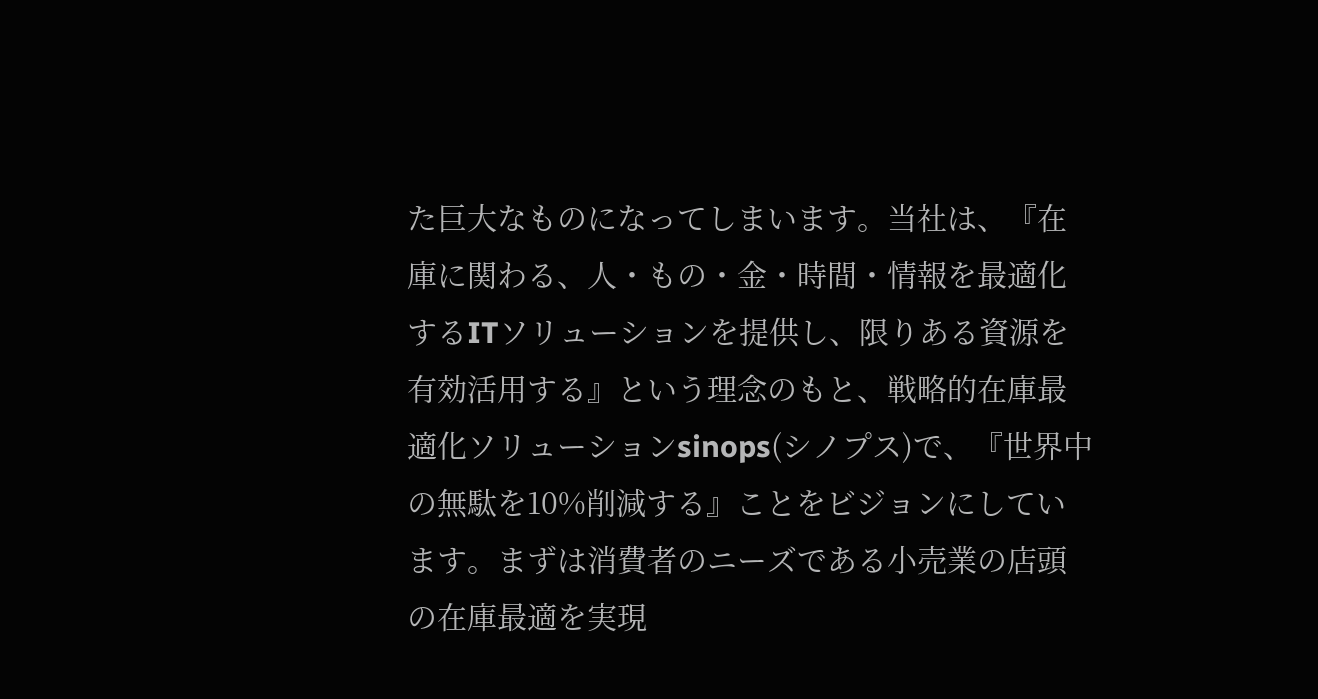た巨大なものになってしまいます。当社は、『在庫に関わる、人・もの・金・時間・情報を最適化するITソリューションを提供し、限りある資源を有効活用する』という理念のもと、戦略的在庫最適化ソリューションsinops(シノプス)で、『世界中の無駄を10%削減する』ことをビジョンにしています。まずは消費者のニーズである小売業の店頭の在庫最適を実現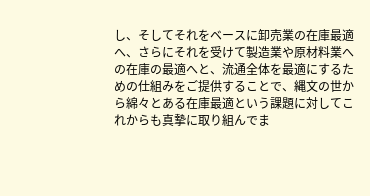し、そしてそれをベースに卸売業の在庫最適へ、さらにそれを受けて製造業や原材料業への在庫の最適へと、流通全体を最適にするための仕組みをご提供することで、縄文の世から綿々とある在庫最適という課題に対してこれからも真摯に取り組んでま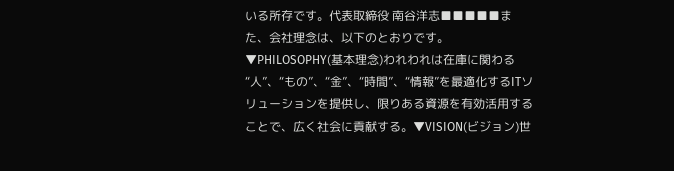いる所存です。代表取締役 南谷洋志■■■■■また、会社理念は、以下のとおりです。▼PHILOSOPHY(基本理念)われわれは在庫に関わる“人”、“もの”、“金”、“時間”、“情報”を最適化するITソリューションを提供し、限りある資源を有効活用することで、広く社会に貢献する。▼VISION(ビジョン)世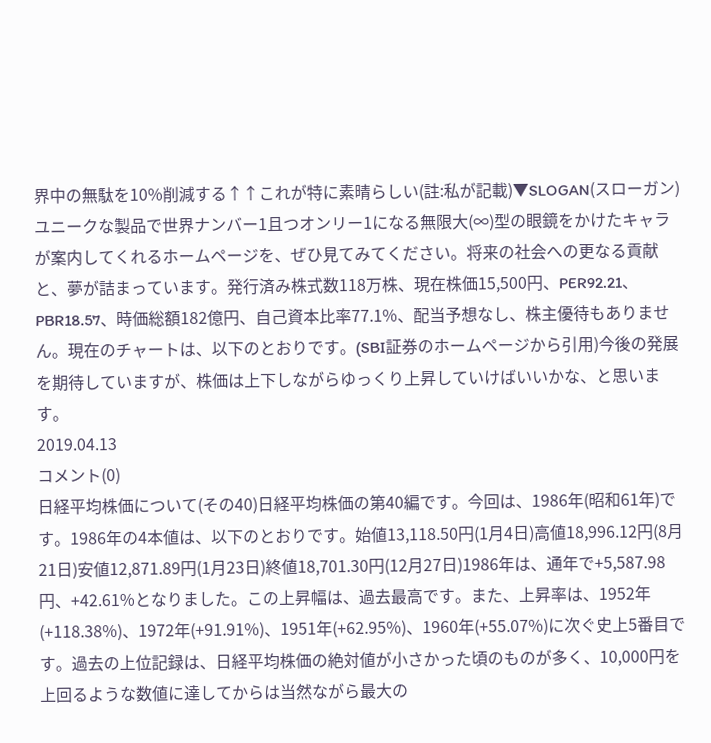界中の無駄を10%削減する↑↑これが特に素晴らしい(註:私が記載)▼SLOGAN(スローガン)ユニークな製品で世界ナンバー1且つオンリー1になる無限大(∞)型の眼鏡をかけたキャラが案内してくれるホームページを、ぜひ見てみてください。将来の社会への更なる貢献と、夢が詰まっています。発行済み株式数118万株、現在株価15,500円、PER92.21、PBR18.57、時価総額182億円、自己資本比率77.1%、配当予想なし、株主優待もありません。現在のチャートは、以下のとおりです。(SBI証券のホームページから引用)今後の発展を期待していますが、株価は上下しながらゆっくり上昇していけばいいかな、と思います。
2019.04.13
コメント(0)
日経平均株価について(その40)日経平均株価の第40編です。今回は、1986年(昭和61年)です。1986年の4本値は、以下のとおりです。始値13,118.50円(1月4日)高値18,996.12円(8月21日)安値12,871.89円(1月23日)終値18,701.30円(12月27日)1986年は、通年で+5,587.98円、+42.61%となりました。この上昇幅は、過去最高です。また、上昇率は、1952年(+118.38%)、1972年(+91.91%)、1951年(+62.95%)、1960年(+55.07%)に次ぐ史上5番目です。過去の上位記録は、日経平均株価の絶対値が小さかった頃のものが多く、10,000円を上回るような数値に達してからは当然ながら最大の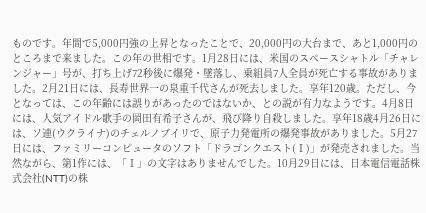ものです。年間で5,000円強の上昇となったことで、20,000円の大台まで、あと1,000円のところまで来ました。この年の世相です。1月28日には、米国のスペースシャトル「チャレンジャー」号が、打ち上げ72秒後に爆発・墜落し、乗組員7人全員が死亡する事故がありました。2月21日には、長寿世界一の泉重千代さんが死去しました。享年120歳。ただし、今となっては、この年齢には誤りがあったのではないか、との説が有力なようです。4月8日には、人気アイドル歌手の岡田有希子さんが、飛び降り自殺しました。享年18歳4月26日には、ソ連(ウクライナ)のチェルノブイリで、原子力発電所の爆発事故がありました。5月27日には、ファミリーコンピュータのソフト「ドラゴンクエスト(Ⅰ)」が発売されました。当然ながら、第1作には、「Ⅰ」の文字はありませんでした。10月29日には、日本電信電話株式会社(NTT)の株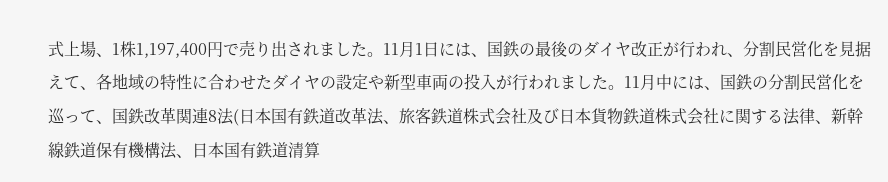式上場、1株1,197,400円で売り出されました。11月1日には、国鉄の最後のダイヤ改正が行われ、分割民営化を見据えて、各地域の特性に合わせたダイヤの設定や新型車両の投入が行われました。11月中には、国鉄の分割民営化を巡って、国鉄改革関連8法(日本国有鉄道改革法、旅客鉄道株式会社及び日本貨物鉄道株式会社に関する法律、新幹線鉄道保有機構法、日本国有鉄道清算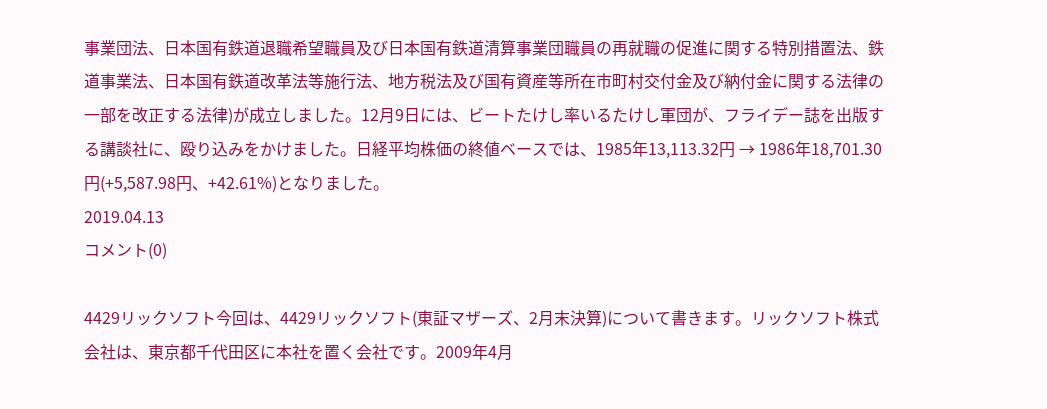事業団法、日本国有鉄道退職希望職員及び日本国有鉄道清算事業団職員の再就職の促進に関する特別措置法、鉄道事業法、日本国有鉄道改革法等施行法、地方税法及び国有資産等所在市町村交付金及び納付金に関する法律の一部を改正する法律)が成立しました。12月9日には、ビートたけし率いるたけし軍団が、フライデー誌を出版する講談社に、殴り込みをかけました。日経平均株価の終値ベースでは、1985年13,113.32円 → 1986年18,701.30円(+5,587.98円、+42.61%)となりました。
2019.04.13
コメント(0)

4429リックソフト今回は、4429リックソフト(東証マザーズ、2月末決算)について書きます。リックソフト株式会社は、東京都千代田区に本社を置く会社です。2009年4月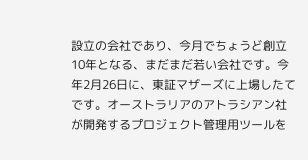設立の会社であり、今月でちょうど創立10年となる、まだまだ若い会社です。今年2月26日に、東証マザーズに上場したてです。オーストラリアのアトラシアン社が開発するプロジェクト管理用ツールを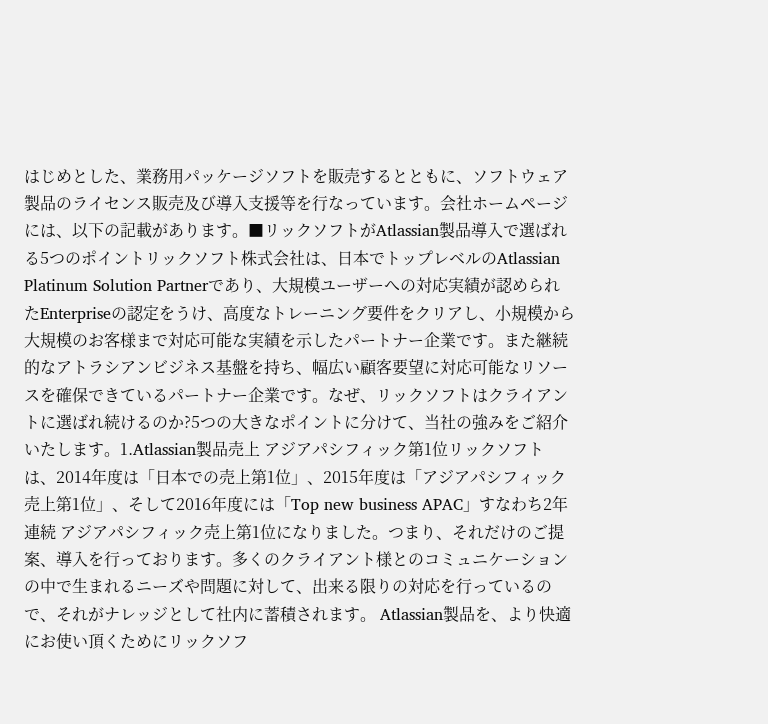はじめとした、業務用パッケージソフトを販売するとともに、ソフトウェア製品のライセンス販売及び導入支援等を行なっています。会社ホームページには、以下の記載があります。■リックソフトがAtlassian製品導入で選ばれる5つのポイントリックソフト株式会社は、日本でトップレベルのAtlassian Platinum Solution Partnerであり、大規模ユーザーへの対応実績が認められたEnterpriseの認定をうけ、高度なトレーニング要件をクリアし、小規模から大規模のお客様まで対応可能な実績を示したパートナー企業です。また継続的なアトラシアンビジネス基盤を持ち、幅広い顧客要望に対応可能なリソースを確保できているパートナー企業です。なぜ、リックソフトはクライアントに選ばれ続けるのか?5つの大きなポイントに分けて、当社の強みをご紹介いたします。1.Atlassian製品売上 アジアパシフィック第1位リックソフトは、2014年度は「日本での売上第1位」、2015年度は「アジアパシフィック売上第1位」、そして2016年度には「Top new business APAC」すなわち2年連続 アジアパシフィック売上第1位になりました。つまり、それだけのご提案、導入を行っております。多くのクライアント様とのコミュニケーションの中で生まれるニーズや問題に対して、出来る限りの対応を行っているので、それがナレッジとして社内に蓄積されます。 Atlassian製品を、より快適にお使い頂くためにリックソフ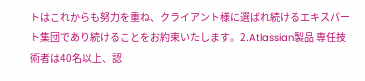トはこれからも努力を重ね、クライアント様に選ばれ続けるエキスパート集団であり続けることをお約束いたします。2.Atlassian製品 専任技術者は40名以上、認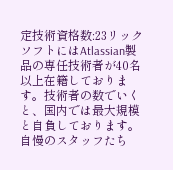定技術資格数:23リックソフトにはAtlassian製品の専任技術者が40名以上在籍しております。技術者の数でいくと、国内では最大規模と自負しております。自慢のスタッフたち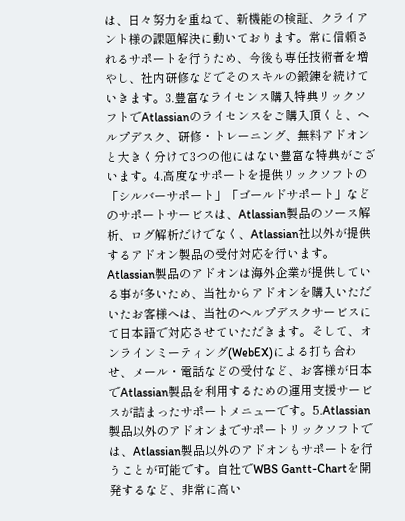は、日々努力を重ねて、新機能の検証、クライアント様の課題解決に動いております。常に信頼されるサポートを行うため、今後も専任技術者を増やし、社内研修などでそのスキルの鍛錬を続けていきます。3.豊富なライセンス購入特典リックソフトでAtlassianのライセンスをご購入頂くと、ヘルプデスク、研修・トレーニング、無料アドオンと大きく分けて3つの他にはない豊富な特典がございます。4.高度なサポートを提供リックソフトの「シルバーサポート」「ゴールドサポート」などのサポートサービスは、Atlassian製品のソース解析、ログ解析だけでなく、Atlassian社以外が提供するアドオン製品の受付対応を行います。 Atlassian製品のアドオンは海外企業が提供している事が多いため、当社からアドオンを購入いただいたお客様へは、当社のヘルプデスクサービスにて日本語で対応させていただきます。そして、オンラインミーティング(WebEX)による打ち合わせ、メール・電話などの受付など、お客様が日本でAtlassian製品を利用するための運用支援サービスが詰まったサポートメニューです。5.Atlassian製品以外のアドオンまでサポートリックソフトでは、Atlassian製品以外のアドオンもサポートを行うことが可能です。自社でWBS Gantt-Chartを開発するなど、非常に高い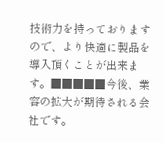技術力を持っておりますので、より快適に製品を導入頂くことが出来ます。■■■■■今後、業容の拡大が期待される会社です。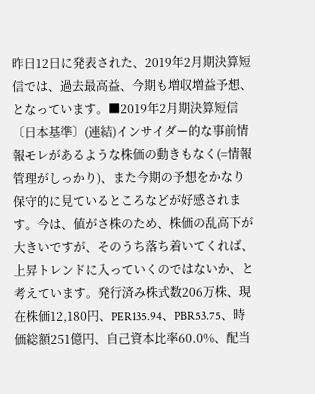昨日12日に発表された、2019年2月期決算短信では、過去最高益、今期も増収増益予想、となっています。■2019年2月期決算短信〔日本基準〕(連結)インサイダー的な事前情報モレがあるような株価の動きもなく(=情報管理がしっかり)、また今期の予想をかなり保守的に見ているところなどが好感されます。今は、値がさ株のため、株価の乱高下が大きいですが、そのうち落ち着いてくれば、上昇トレンドに入っていくのではないか、と考えています。発行済み株式数206万株、現在株価12,180円、PER135.94、PBR53.75、時価総額251億円、自己資本比率60.0%、配当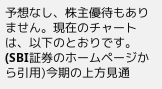予想なし、株主優待もありません。現在のチャートは、以下のとおりです。(SBI証券のホームページから引用)今期の上方見通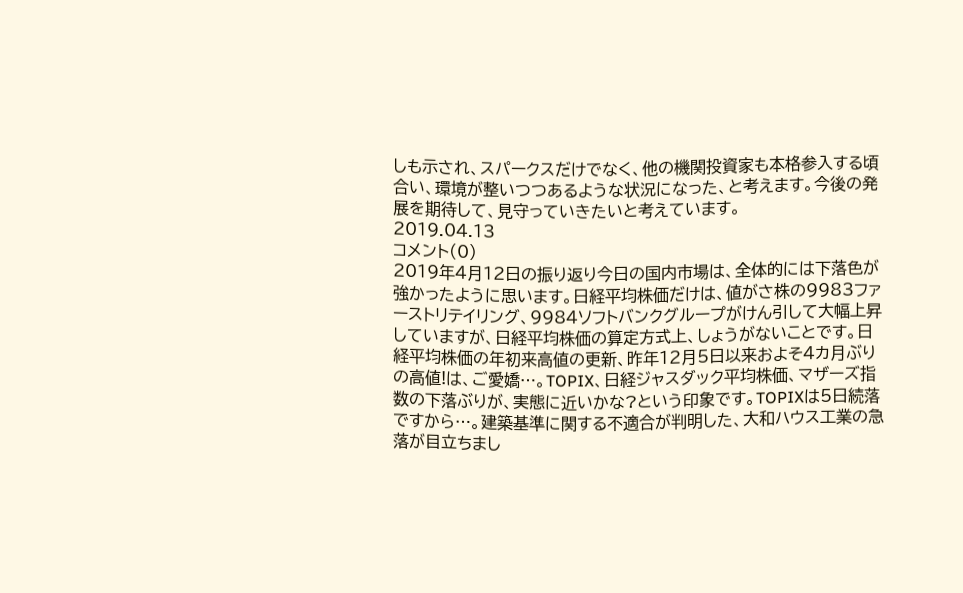しも示され、スパークスだけでなく、他の機関投資家も本格参入する頃合い、環境が整いつつあるような状況になった、と考えます。今後の発展を期待して、見守っていきたいと考えています。
2019.04.13
コメント(0)
2019年4月12日の振り返り今日の国内市場は、全体的には下落色が強かったように思います。日経平均株価だけは、値がさ株の9983ファーストリテイリング、9984ソフトバンクグループがけん引して大幅上昇していますが、日経平均株価の算定方式上、しょうがないことです。日経平均株価の年初来高値の更新、昨年12月5日以来およそ4カ月ぶりの高値!は、ご愛嬌…。TOPIX、日経ジャスダック平均株価、マザーズ指数の下落ぶりが、実態に近いかな?という印象です。TOPIXは5日続落ですから…。建築基準に関する不適合が判明した、大和ハウス工業の急落が目立ちまし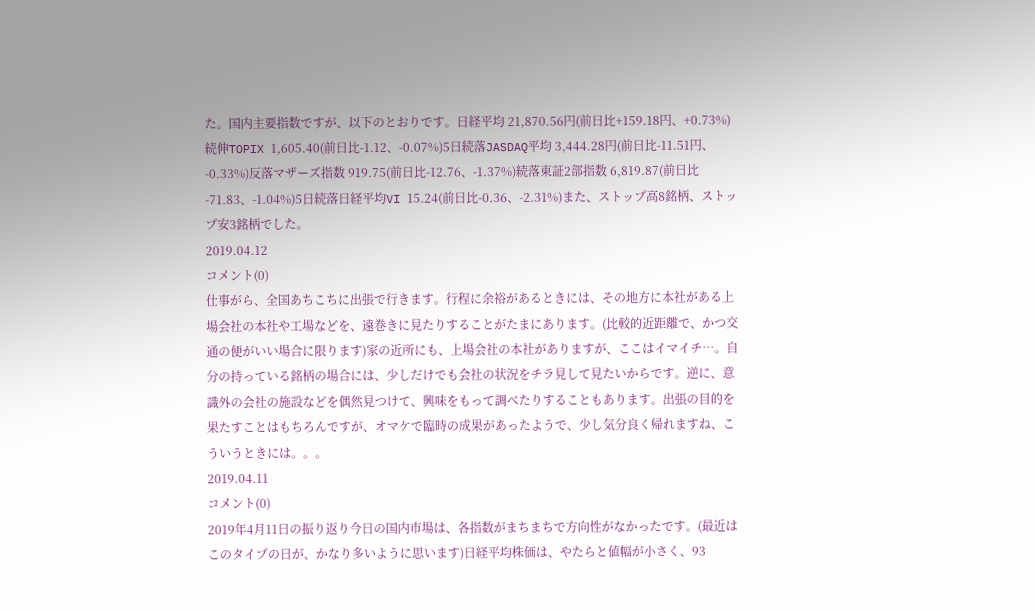た。国内主要指数ですが、以下のとおりです。日経平均 21,870.56円(前日比+159.18円、+0.73%)続伸TOPIX 1,605.40(前日比-1.12、-0.07%)5日続落JASDAQ平均 3,444.28円(前日比-11.51円、-0.33%)反落マザーズ指数 919.75(前日比-12.76、-1.37%)続落東証2部指数 6,819.87(前日比-71.83、-1.04%)5日続落日経平均VI 15.24(前日比-0.36、-2.31%)また、ストップ高8銘柄、ストップ安3銘柄でした。
2019.04.12
コメント(0)
仕事がら、全国あちこちに出張で行きます。行程に余裕があるときには、その地方に本社がある上場会社の本社や工場などを、遠巻きに見たりすることがたまにあります。(比較的近距離で、かつ交通の便がいい場合に限ります)家の近所にも、上場会社の本社がありますが、ここはイマイチ…。自分の持っている銘柄の場合には、少しだけでも会社の状況をチラ見して見たいからです。逆に、意識外の会社の施設などを偶然見つけて、興味をもって調べたりすることもあります。出張の目的を果たすことはもちろんですが、オマケで臨時の成果があったようで、少し気分良く帰れますね、こういうときには。。。
2019.04.11
コメント(0)
2019年4月11日の振り返り今日の国内市場は、各指数がまちまちで方向性がなかったです。(最近はこのタイプの日が、かなり多いように思います)日経平均株価は、やたらと値幅が小さく、93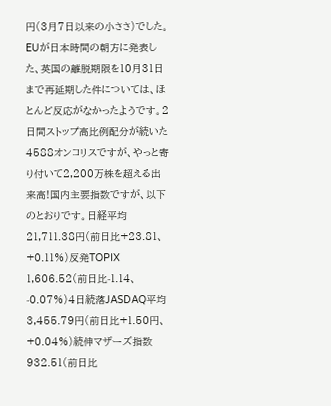円(3月7日以来の小ささ)でした。EUが日本時間の朝方に発表した、英国の離脱期限を10月31日まで再延期した件については、ほとんど反応がなかったようです。2日間ストップ高比例配分が続いた4588オンコリスですが、やっと寄り付いて2,200万株を超える出来高!国内主要指数ですが、以下のとおりです。日経平均 21,711.38円(前日比+23.81、+0.11%)反発TOPIX 1,606.52(前日比-1.14、-0.07%)4日続落JASDAQ平均 3,455.79円(前日比+1.50円、+0.04%)続伸マザーズ指数 932.51(前日比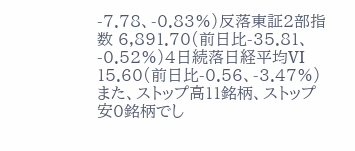-7.78、-0.83%)反落東証2部指数 6,891.70(前日比-35.81、-0.52%)4日続落日経平均VI 15.60(前日比-0.56、-3.47%)また、ストップ高11銘柄、ストップ安0銘柄でし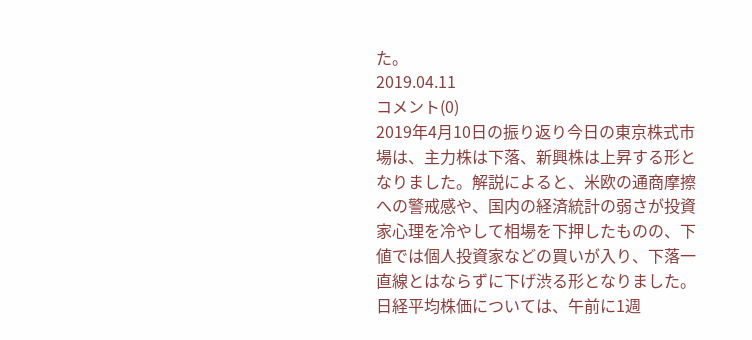た。
2019.04.11
コメント(0)
2019年4月10日の振り返り今日の東京株式市場は、主力株は下落、新興株は上昇する形となりました。解説によると、米欧の通商摩擦への警戒感や、国内の経済統計の弱さが投資家心理を冷やして相場を下押したものの、下値では個人投資家などの買いが入り、下落一直線とはならずに下げ渋る形となりました。日経平均株価については、午前に1週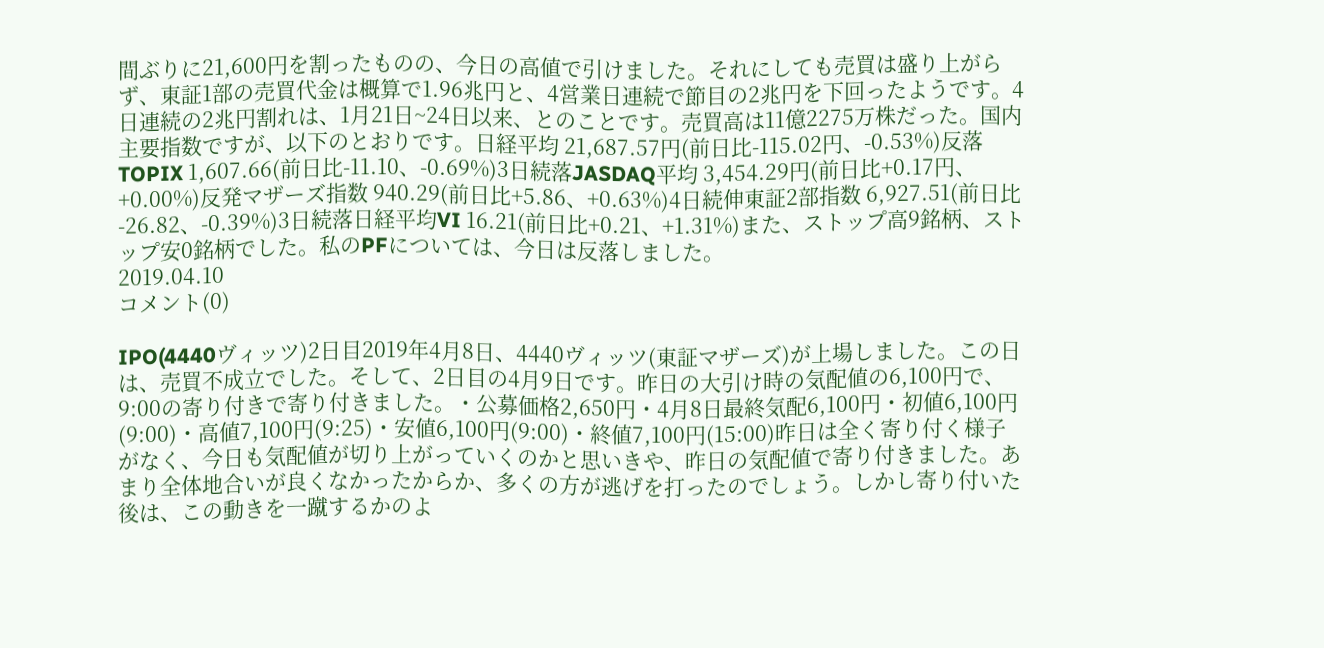間ぶりに21,600円を割ったものの、今日の高値で引けました。それにしても売買は盛り上がらず、東証1部の売買代金は概算で1.96兆円と、4営業日連続で節目の2兆円を下回ったようです。4日連続の2兆円割れは、1月21日~24日以来、とのことです。売買高は11億2275万株だった。国内主要指数ですが、以下のとおりです。日経平均 21,687.57円(前日比-115.02円、-0.53%)反落TOPIX 1,607.66(前日比-11.10、-0.69%)3日続落JASDAQ平均 3,454.29円(前日比+0.17円、+0.00%)反発マザーズ指数 940.29(前日比+5.86、+0.63%)4日続伸東証2部指数 6,927.51(前日比-26.82、-0.39%)3日続落日経平均VI 16.21(前日比+0.21、+1.31%)また、ストップ高9銘柄、ストップ安0銘柄でした。私のPFについては、今日は反落しました。
2019.04.10
コメント(0)

IPO(4440ヴィッツ)2日目2019年4月8日、4440ヴィッツ(東証マザーズ)が上場しました。この日は、売買不成立でした。そして、2日目の4月9日です。昨日の大引け時の気配値の6,100円で、9:00の寄り付きで寄り付きました。・公募価格2,650円・4月8日最終気配6,100円・初値6,100円(9:00)・高値7,100円(9:25)・安値6,100円(9:00)・終値7,100円(15:00)昨日は全く寄り付く様子がなく、今日も気配値が切り上がっていくのかと思いきや、昨日の気配値で寄り付きました。あまり全体地合いが良くなかったからか、多くの方が逃げを打ったのでしょう。しかし寄り付いた後は、この動きを一蹴するかのよ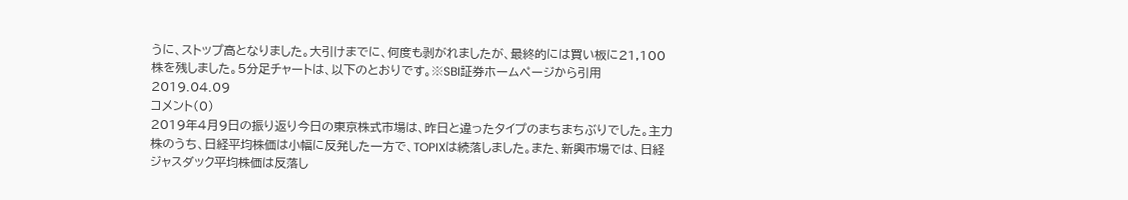うに、ストップ高となりました。大引けまでに、何度も剥がれましたが、最終的には買い板に21,100株を残しました。5分足チャートは、以下のとおりです。※SBI証券ホームページから引用
2019.04.09
コメント(0)
2019年4月9日の振り返り今日の東京株式市場は、昨日と違ったタイプのまちまちぶりでした。主力株のうち、日経平均株価は小幅に反発した一方で、TOPIXは続落しました。また、新興市場では、日経ジャスダック平均株価は反落し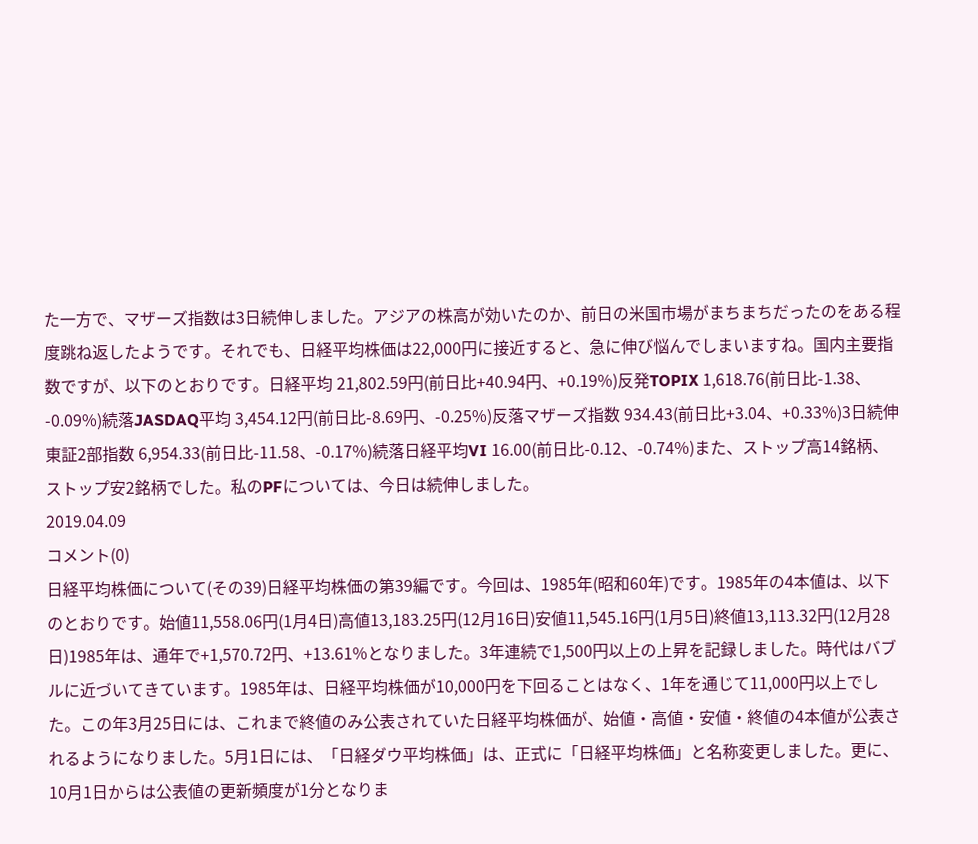た一方で、マザーズ指数は3日続伸しました。アジアの株高が効いたのか、前日の米国市場がまちまちだったのをある程度跳ね返したようです。それでも、日経平均株価は22,000円に接近すると、急に伸び悩んでしまいますね。国内主要指数ですが、以下のとおりです。日経平均 21,802.59円(前日比+40.94円、+0.19%)反発TOPIX 1,618.76(前日比-1.38、-0.09%)続落JASDAQ平均 3,454.12円(前日比-8.69円、-0.25%)反落マザーズ指数 934.43(前日比+3.04、+0.33%)3日続伸東証2部指数 6,954.33(前日比-11.58、-0.17%)続落日経平均VI 16.00(前日比-0.12、-0.74%)また、ストップ高14銘柄、ストップ安2銘柄でした。私のPFについては、今日は続伸しました。
2019.04.09
コメント(0)
日経平均株価について(その39)日経平均株価の第39編です。今回は、1985年(昭和60年)です。1985年の4本値は、以下のとおりです。始値11,558.06円(1月4日)高値13,183.25円(12月16日)安値11,545.16円(1月5日)終値13,113.32円(12月28日)1985年は、通年で+1,570.72円、+13.61%となりました。3年連続で1,500円以上の上昇を記録しました。時代はバブルに近づいてきています。1985年は、日経平均株価が10,000円を下回ることはなく、1年を通じて11,000円以上でした。この年3月25日には、これまで終値のみ公表されていた日経平均株価が、始値・高値・安値・終値の4本値が公表されるようになりました。5月1日には、「日経ダウ平均株価」は、正式に「日経平均株価」と名称変更しました。更に、10月1日からは公表値の更新頻度が1分となりま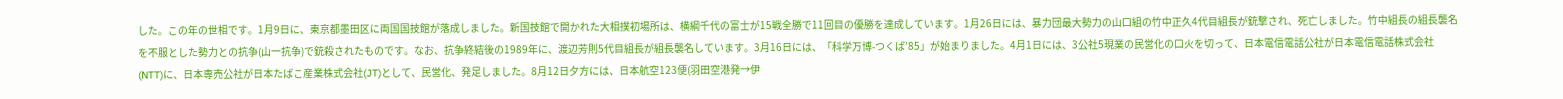した。この年の世相です。1月9日に、東京都墨田区に両国国技館が落成しました。新国技館で開かれた大相撲初場所は、横綱千代の富士が15戦全勝で11回目の優勝を達成しています。1月26日には、暴力団最大勢力の山口組の竹中正久4代目組長が銃撃され、死亡しました。竹中組長の組長襲名を不服とした勢力との抗争(山一抗争)で銃殺されたものです。なお、抗争終結後の1989年に、渡辺芳則5代目組長が組長襲名しています。3月16日には、「科学万博-つくば’85」が始まりました。4月1日には、3公社5現業の民営化の口火を切って、日本電信電話公社が日本電信電話株式会社(NTT)に、日本専売公社が日本たばこ産業株式会社(JT)として、民営化、発足しました。8月12日夕方には、日本航空123便(羽田空港発→伊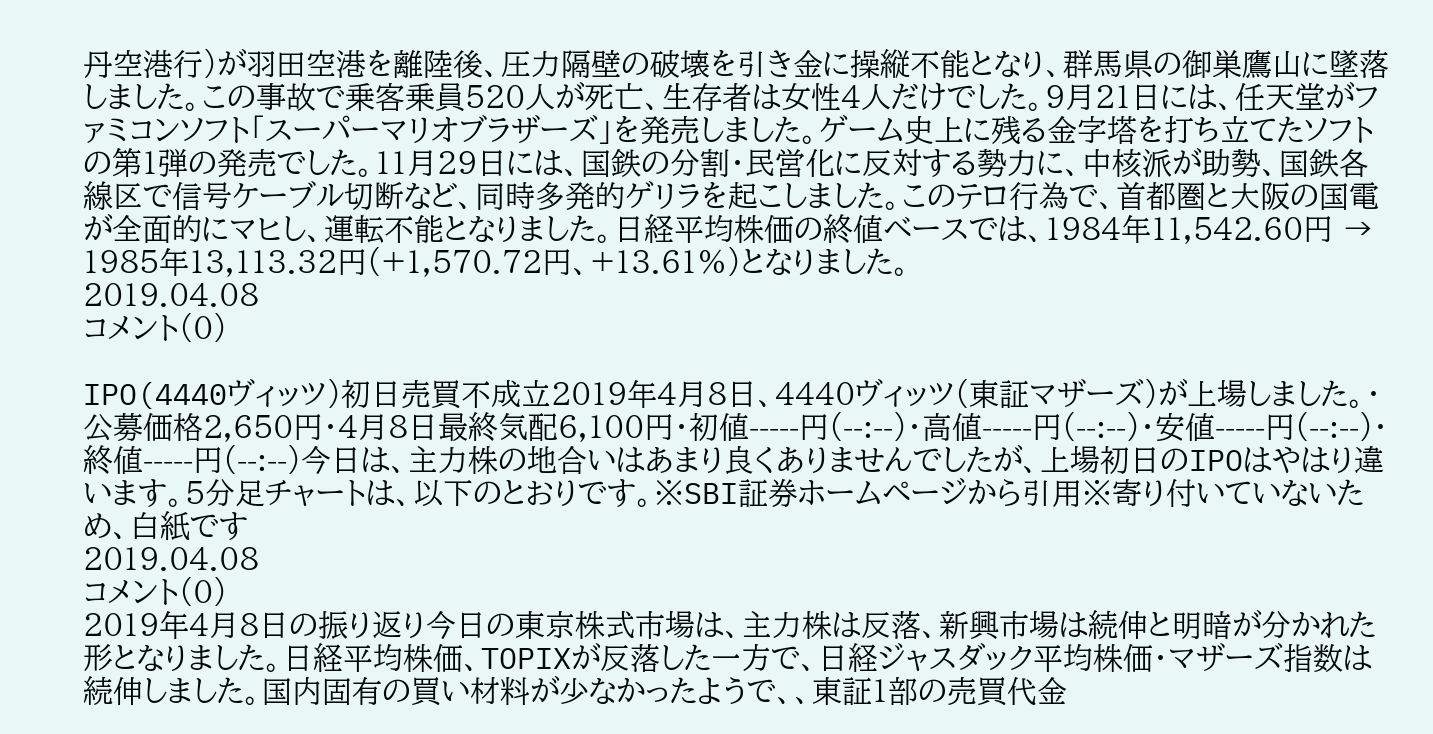丹空港行)が羽田空港を離陸後、圧力隔壁の破壊を引き金に操縦不能となり、群馬県の御巣鷹山に墜落しました。この事故で乗客乗員520人が死亡、生存者は女性4人だけでした。9月21日には、任天堂がファミコンソフト「スーパーマリオブラザーズ」を発売しました。ゲーム史上に残る金字塔を打ち立てたソフトの第1弾の発売でした。11月29日には、国鉄の分割・民営化に反対する勢力に、中核派が助勢、国鉄各線区で信号ケーブル切断など、同時多発的ゲリラを起こしました。このテロ行為で、首都圏と大阪の国電が全面的にマヒし、運転不能となりました。日経平均株価の終値ベースでは、1984年11,542.60円 → 1985年13,113.32円(+1,570.72円、+13.61%)となりました。
2019.04.08
コメント(0)

IPO(4440ヴィッツ)初日売買不成立2019年4月8日、4440ヴィッツ(東証マザーズ)が上場しました。・公募価格2,650円・4月8日最終気配6,100円・初値-----円(--:--)・高値-----円(--:--)・安値-----円(--:--)・終値-----円(--:--)今日は、主力株の地合いはあまり良くありませんでしたが、上場初日のIPOはやはり違います。5分足チャートは、以下のとおりです。※SBI証券ホームページから引用※寄り付いていないため、白紙です
2019.04.08
コメント(0)
2019年4月8日の振り返り今日の東京株式市場は、主力株は反落、新興市場は続伸と明暗が分かれた形となりました。日経平均株価、TOPIXが反落した一方で、日経ジャスダック平均株価・マザーズ指数は続伸しました。国内固有の買い材料が少なかったようで、、東証1部の売買代金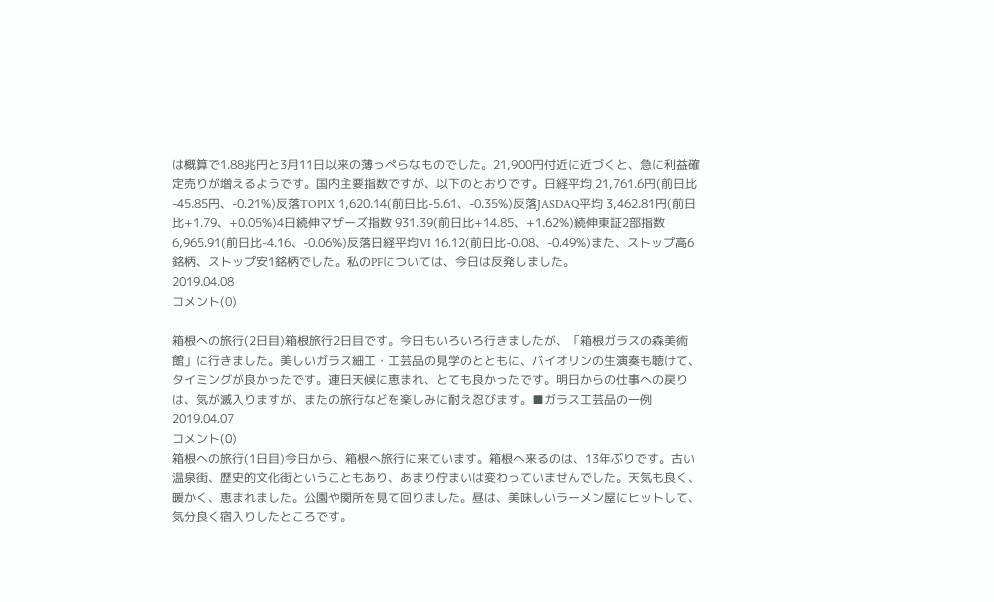は概算で1.88兆円と3月11日以来の薄っぺらなものでした。21,900円付近に近づくと、急に利益確定売りが増えるようです。国内主要指数ですが、以下のとおりです。日経平均 21,761.6円(前日比-45.85円、-0.21%)反落TOPIX 1,620.14(前日比-5.61、-0.35%)反落JASDAQ平均 3,462.81円(前日比+1.79、+0.05%)4日続伸マザーズ指数 931.39(前日比+14.85、+1.62%)続伸東証2部指数 6,965.91(前日比-4.16、-0.06%)反落日経平均VI 16.12(前日比-0.08、-0.49%)また、ストップ高6銘柄、ストップ安1銘柄でした。私のPFについては、今日は反発しました。
2019.04.08
コメント(0)

箱根への旅行(2日目)箱根旅行2日目です。今日もいろいろ行きましたが、「箱根ガラスの森美術館」に行きました。美しいガラス細工・工芸品の見学のとともに、バイオリンの生演奏も聴けて、タイミングが良かったです。連日天候に恵まれ、とても良かったです。明日からの仕事への戻りは、気が滅入りますが、またの旅行などを楽しみに耐え忍びます。■ガラス工芸品の一例
2019.04.07
コメント(0)
箱根への旅行(1日目)今日から、箱根へ旅行に来ています。箱根へ来るのは、13年ぶりです。古い温泉街、歴史的文化街ということもあり、あまり佇まいは変わっていませんでした。天気も良く、暖かく、恵まれました。公園や関所を見て回りました。昼は、美味しいラーメン屋にヒットして、気分良く宿入りしたところです。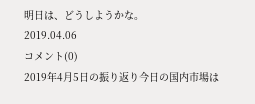明日は、どうしようかな。
2019.04.06
コメント(0)
2019年4月5日の振り返り今日の国内市場は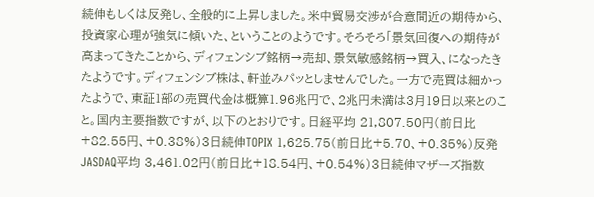続伸もしくは反発し、全般的に上昇しました。米中貿易交渉が合意間近の期待から、投資家心理が強気に傾いた、ということのようです。そろそろ「景気回復への期待が高まってきたことから、ディフェンシブ銘柄→売却、景気敏感銘柄→買入、になったきたようです。ディフェンシブ株は、軒並みパッとしませんでした。一方で売買は細かったようで、東証1部の売買代金は概算1.96兆円で、2兆円未満は3月19日以来とのこと。国内主要指数ですが、以下のとおりです。日経平均 21,807.50円(前日比+82.55円、+0.38%)3日続伸TOPIX 1,625.75(前日比+5.70、+0.35%)反発JASDAQ平均 3,461.02円(前日比+18.54円、+0.54%)3日続伸マザーズ指数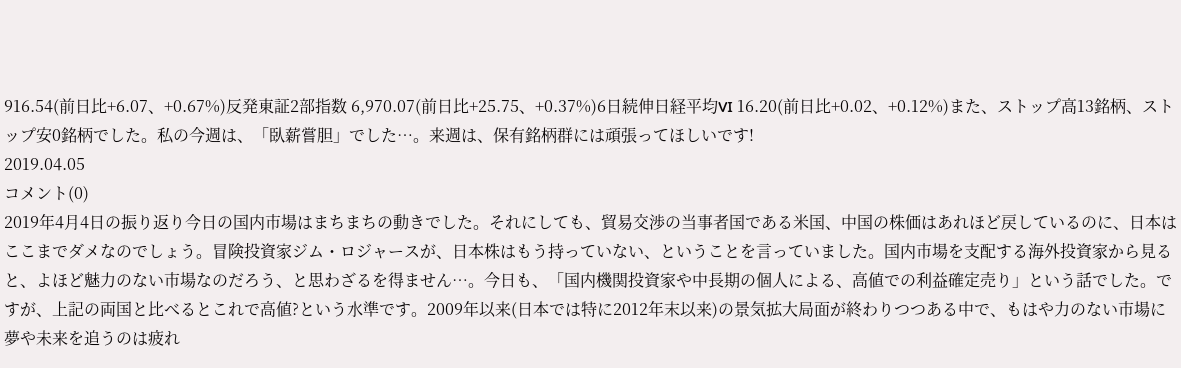916.54(前日比+6.07、+0.67%)反発東証2部指数 6,970.07(前日比+25.75、+0.37%)6日続伸日経平均VI 16.20(前日比+0.02、+0.12%)また、ストップ高13銘柄、ストップ安0銘柄でした。私の今週は、「臥薪嘗胆」でした…。来週は、保有銘柄群には頑張ってほしいです!
2019.04.05
コメント(0)
2019年4月4日の振り返り今日の国内市場はまちまちの動きでした。それにしても、貿易交渉の当事者国である米国、中国の株価はあれほど戻しているのに、日本はここまでダメなのでしょう。冒険投資家ジム・ロジャースが、日本株はもう持っていない、ということを言っていました。国内市場を支配する海外投資家から見ると、よほど魅力のない市場なのだろう、と思わざるを得ません…。今日も、「国内機関投資家や中長期の個人による、高値での利益確定売り」という話でした。ですが、上記の両国と比べるとこれで高値?という水準です。2009年以来(日本では特に2012年末以来)の景気拡大局面が終わりつつある中で、もはや力のない市場に夢や未来を追うのは疲れ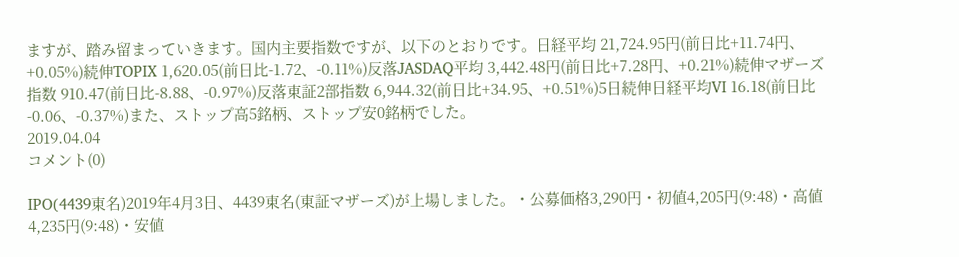ますが、踏み留まっていきます。国内主要指数ですが、以下のとおりです。日経平均 21,724.95円(前日比+11.74円、+0.05%)続伸TOPIX 1,620.05(前日比-1.72、-0.11%)反落JASDAQ平均 3,442.48円(前日比+7.28円、+0.21%)続伸マザーズ指数 910.47(前日比-8.88、-0.97%)反落東証2部指数 6,944.32(前日比+34.95、+0.51%)5日続伸日経平均VI 16.18(前日比-0.06、-0.37%)また、ストップ高5銘柄、ストップ安0銘柄でした。
2019.04.04
コメント(0)

IPO(4439東名)2019年4月3日、4439東名(東証マザーズ)が上場しました。・公募価格3,290円・初値4,205円(9:48)・高値4,235円(9:48)・安値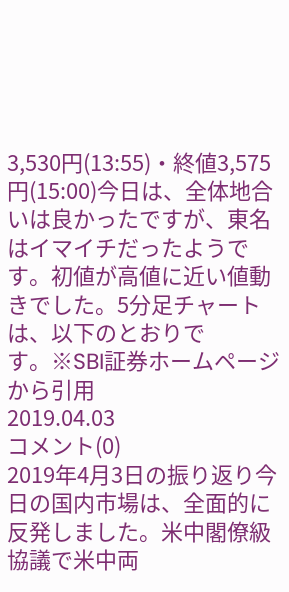3,530円(13:55)・終値3,575円(15:00)今日は、全体地合いは良かったですが、東名はイマイチだったようです。初値が高値に近い値動きでした。5分足チャートは、以下のとおりです。※SBI証券ホームページから引用
2019.04.03
コメント(0)
2019年4月3日の振り返り今日の国内市場は、全面的に反発しました。米中閣僚級協議で米中両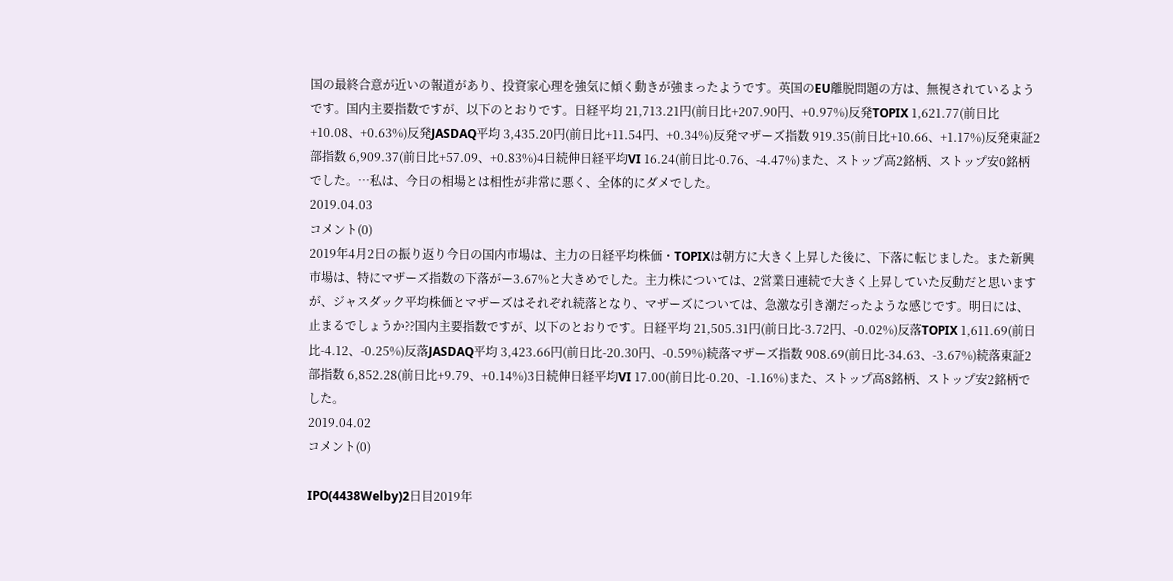国の最終合意が近いの報道があり、投資家心理を強気に傾く動きが強まったようです。英国のEU離脱問題の方は、無視されているようです。国内主要指数ですが、以下のとおりです。日経平均 21,713.21円(前日比+207.90円、+0.97%)反発TOPIX 1,621.77(前日比+10.08、+0.63%)反発JASDAQ平均 3,435.20円(前日比+11.54円、+0.34%)反発マザーズ指数 919.35(前日比+10.66、+1.17%)反発東証2部指数 6,909.37(前日比+57.09、+0.83%)4日続伸日経平均VI 16.24(前日比-0.76、-4.47%)また、ストップ高2銘柄、ストップ安0銘柄でした。…私は、今日の相場とは相性が非常に悪く、全体的にダメでした。
2019.04.03
コメント(0)
2019年4月2日の振り返り今日の国内市場は、主力の日経平均株価・TOPIXは朝方に大きく上昇した後に、下落に転じました。また新興市場は、特にマザーズ指数の下落がー3.67%と大きめでした。主力株については、2営業日連続で大きく上昇していた反動だと思いますが、ジャスダック平均株価とマザーズはそれぞれ続落となり、マザーズについては、急激な引き潮だったような感じです。明日には、止まるでしょうか??国内主要指数ですが、以下のとおりです。日経平均 21,505.31円(前日比-3.72円、-0.02%)反落TOPIX 1,611.69(前日比-4.12、-0.25%)反落JASDAQ平均 3,423.66円(前日比-20.30円、-0.59%)続落マザーズ指数 908.69(前日比-34.63、-3.67%)続落東証2部指数 6,852.28(前日比+9.79、+0.14%)3日続伸日経平均VI 17.00(前日比-0.20、-1.16%)また、ストップ高8銘柄、ストップ安2銘柄でした。
2019.04.02
コメント(0)

IPO(4438Welby)2日目2019年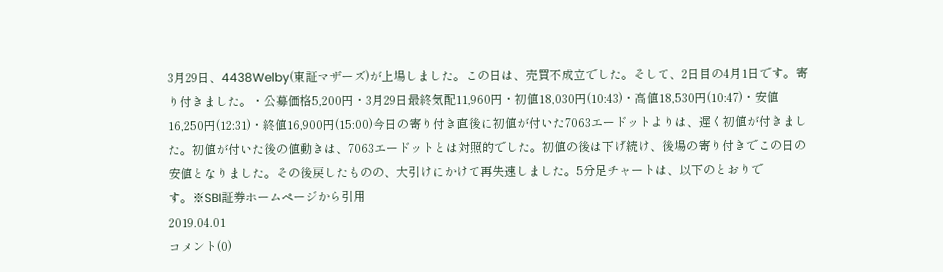3月29日、4438Welby(東証マザーズ)が上場しました。この日は、売買不成立でした。そして、2日目の4月1日です。寄り付きました。・公募価格5,200円・3月29日最終気配11,960円・初値18,030円(10:43)・高値18,530円(10:47)・安値16,250円(12:31)・終値16,900円(15:00)今日の寄り付き直後に初値が付いた7063エードットよりは、遅く初値が付きました。初値が付いた後の値動きは、7063エードットとは対照的でした。初値の後は下げ続け、後場の寄り付きでこの日の安値となりました。その後戻したものの、大引けにかけて再失速しました。5分足チャートは、以下のとおりです。※SBI証券ホームページから引用
2019.04.01
コメント(0)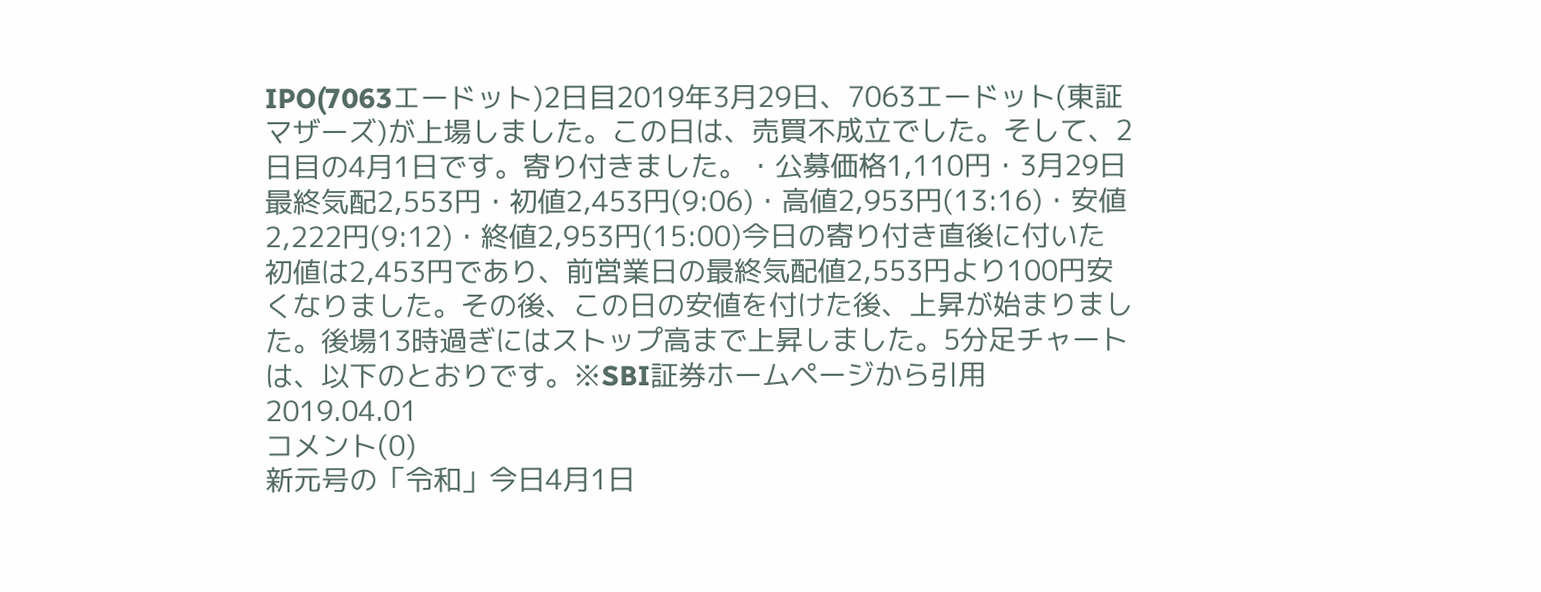IPO(7063エードット)2日目2019年3月29日、7063エードット(東証マザーズ)が上場しました。この日は、売買不成立でした。そして、2日目の4月1日です。寄り付きました。・公募価格1,110円・3月29日最終気配2,553円・初値2,453円(9:06)・高値2,953円(13:16)・安値2,222円(9:12)・終値2,953円(15:00)今日の寄り付き直後に付いた初値は2,453円であり、前営業日の最終気配値2,553円より100円安くなりました。その後、この日の安値を付けた後、上昇が始まりました。後場13時過ぎにはストップ高まで上昇しました。5分足チャートは、以下のとおりです。※SBI証券ホームページから引用
2019.04.01
コメント(0)
新元号の「令和」今日4月1日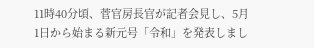11時40分頃、菅官房長官が記者会見し、5月1日から始まる新元号「令和」を発表しまし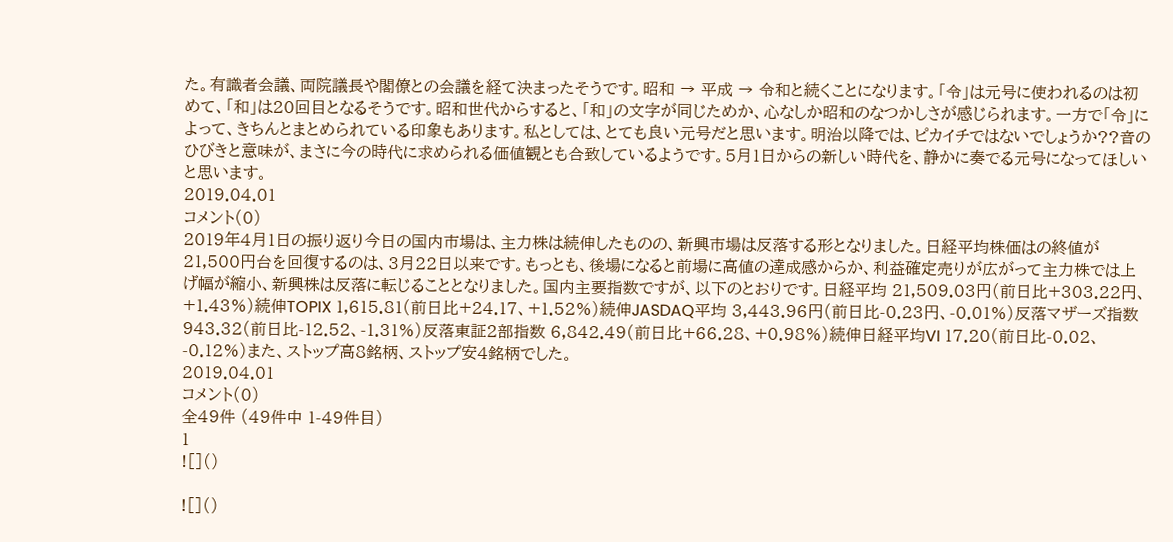た。有識者会議、両院議長や閣僚との会議を経て決まったそうです。昭和 → 平成 → 令和と続くことになります。「令」は元号に使われるのは初めて、「和」は20回目となるそうです。昭和世代からすると、「和」の文字が同じためか、心なしか昭和のなつかしさが感じられます。一方で「令」によって、きちんとまとめられている印象もあります。私としては、とても良い元号だと思います。明治以降では、ピカイチではないでしょうか??音のひびきと意味が、まさに今の時代に求められる価値観とも合致しているようです。5月1日からの新しい時代を、静かに奏でる元号になってほしいと思います。
2019.04.01
コメント(0)
2019年4月1日の振り返り今日の国内市場は、主力株は続伸したものの、新興市場は反落する形となりました。日経平均株価はの終値が21,500円台を回復するのは、3月22日以来です。もっとも、後場になると前場に高値の達成感からか、利益確定売りが広がって主力株では上げ幅が縮小、新興株は反落に転じることとなりました。国内主要指数ですが、以下のとおりです。日経平均 21,509.03円(前日比+303.22円、+1.43%)続伸TOPIX 1,615.81(前日比+24.17、+1.52%)続伸JASDAQ平均 3,443.96円(前日比-0.23円、-0.01%)反落マザーズ指数 943.32(前日比-12.52、-1.31%)反落東証2部指数 6,842.49(前日比+66.28、+0.98%)続伸日経平均VI 17.20(前日比-0.02、-0.12%)また、ストップ高8銘柄、ストップ安4銘柄でした。
2019.04.01
コメント(0)
全49件 (49件中 1-49件目)
1
![]()

![]()